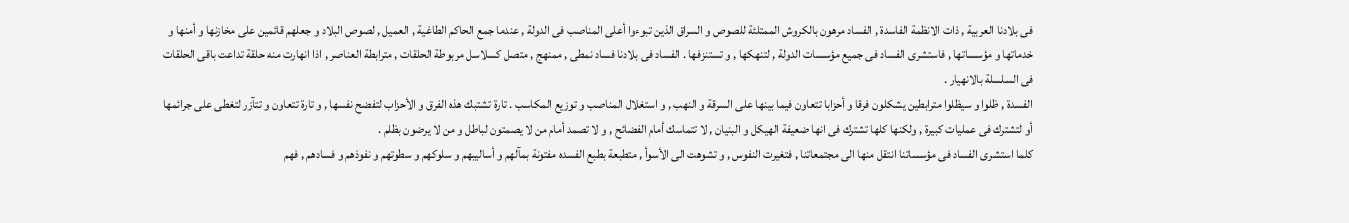فى بلادنا العربية , ذات الانظمة الفاسدة , الفساد مرهون بالكروش الممتلئة للصوص و السراق الذين تبوءوا أعلى المناصب فى الدولة , عندما جمع الحاكم الطاغية , العميل , لصوص البلاد و جعلهم قائمين على مخازنها و أمنها و خدماتها و مؤسساتها , فاستشرى الفساد فى جميع مؤسسات الدولة , لتنهكها , و تستنزفها . الفساد فى بلادنا فساد نمطى , ممنهج , متصل كسلاسل مربوطة الحلقات , مترابطة العناصر , اذا انهارت منه حلقة تداعت باقى الحلقات فى السلسلة بالانهيار .
الفسدة , ظلوا و سيظلوا مترابطين يشكلون فرقا و أحزابا تتعاون فيما بينها على السرقة و النهب , و استغلال المناصب و توزيع المكاسب . تارة تشتبك هذه الفرق و الأحزاب لتفضح نفسها , و تارة تتعاون و تتآزر لتغطى على جرائمها أو لتشترك فى عمليات كبيرة , ولكنها كلها تشترك فى انها ضعيفة الهيكل و البنيان , لا تتماسك أمام الفضائح , و لا تصمد أمام من لا يصمتون لباطل و من لا يرضون بظلم .
كلما استشرى الفساد فى مؤسساتنا انتقل منها الى مجتمعاتنا , فتغيرت النفوس , و تشوهت الى الأسوأ , متطبعة بطبع الفسده مفتونة بمآلهم و أساليبهم و سلوكهم و سطوتهم و نفوذهم و فسادهم , فهم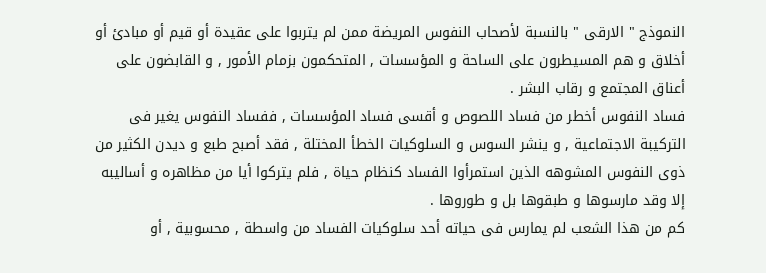النموذج " الارقى " بالنسبة لأصحاب النفوس المريضة ممن لم يتربوا على عقيدة أو قيم أو مبادئ أو أخلاق و هم المسيطرون على الساحة و المؤسسات , المتحكمون بزمام الأمور , و القابضون على أعناق المجتمع و رقاب البشر .
فساد النفوس أخطر من فساد اللصوص و أقسى فساد المؤسسات , ففساد النفوس يغير فى التركيبة الاجتماعية , و ينشر السوس و السلوكيات الخطأ المختلة , فقد أصبح طبع و ديدن الكثير من ذوى النفوس المشوهه الذين استمرأوا الفساد كنظام حياة , فلم يتركوا أيا من مظاهره و أساليبه إلا وقد مارسوها و طبقوها بل و طوروها .
كم من هذا الشعب لم يمارس فى حياته أحد سلوكيات الفساد من واسطة , محسوبية , أو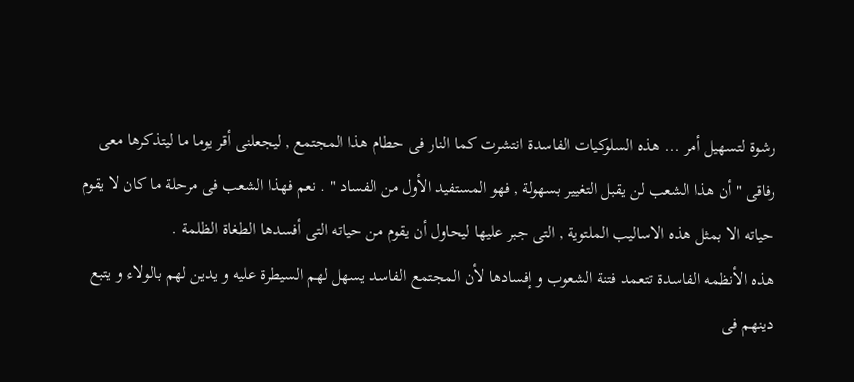رشوة لتسهيل أمر ... هذه السلوكيات الفاسدة انتشرت كما النار فى حطام هذا المجتمع , ليجعلنى أقر يوما ما ليتذكرها معى رفاقى " أن هذا الشعب لن يقبل التغيير بسهولة , فهو المستفيد الأول من الفساد " . نعم فهذا الشعب فى مرحلة ما كان لا يقوم حياته الا بمثل هذه الاساليب الملتوية , التى جبر عليها ليحاول أن يقوم من حياته التى أفسدها الطغاة الظلمة .
هذه الأنظمه الفاسدة تتعمد فتنة الشعوب و إفسادها لأن المجتمع الفاسد يسهل لهم السيطرة عليه و يدين لهم بالولاء و يتبع دينهم فى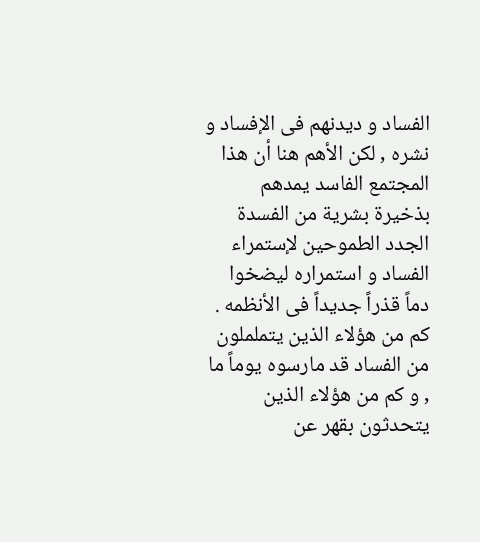الفساد و ديدنهم فى الإفساد و نشره , لكن الأهم هنا أن هذا المجتمع الفاسد يمدهم بذخيرة بشرية من الفسدة الجدد الطموحين لإستمراء الفساد و استمراره ليضخوا دماً قذراً جديداً فى الأنظمه .
كم من هؤلاء الذين يتململون من الفساد قد مارسوه يوماً ما , و كم من هؤلاء الذين يتحدثون بقهر عن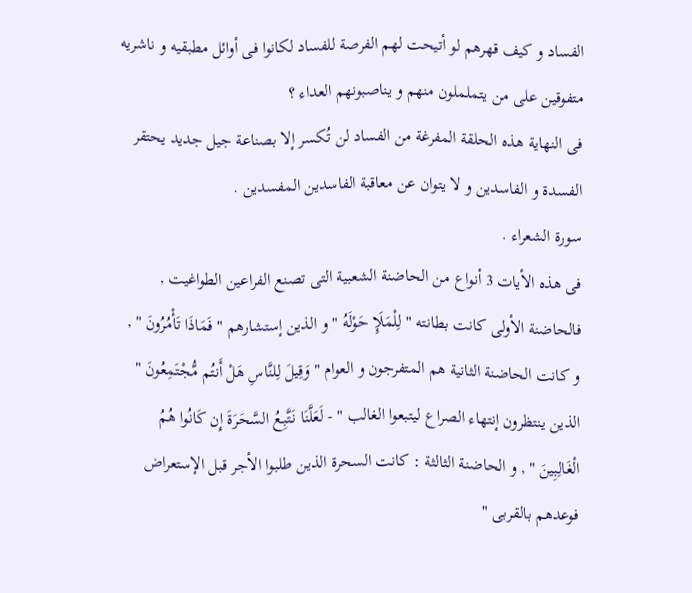الفساد و كيف قهرهم لو أتيحت لهم الفرصة للفساد لكانوا فى أوائل مطبقيه و ناشريه متفوقين على من يتململون منهم و يناصبونهم العداء ؟
فى النهاية هذه الحلقة المفرغة من الفساد لن تُكسر إلا بصناعة جيل جديد يحتقر الفسدة و الفاسدين و لا يتوان عن معاقبة الفاسدين المفسدين .
سورة الشعراء .
فى هذه الأيات 3 أنواع من الحاضنة الشعبية التى تصنع الفراعين الطواغيت , فالحاضنة الأولى كانت بطانته " لِلْمَلَإِ حَوْلَهُ " و الذين إستشارهم " فَمَاذَا تَأْمُرُونَ " , و كانت الحاضنة الثانية هم المتفرجون و العوام " وَقِيلَ لِلنَّاسِ هَلْ أَنتُم مُّجْتَمِعُونَ " الذين ينتظرون إنتهاء الصراع ليتبعوا الغالب " - لَعَلَّنَا نَتَّبِعُ السَّحَرَةَ إِن كَانُوا هُمُ الْغَالِبِينَ " , و الحاضنة الثالثة : كانت السحرة الذين طلبوا الأجر قبل الإستعراض فوعدهم بالقربى "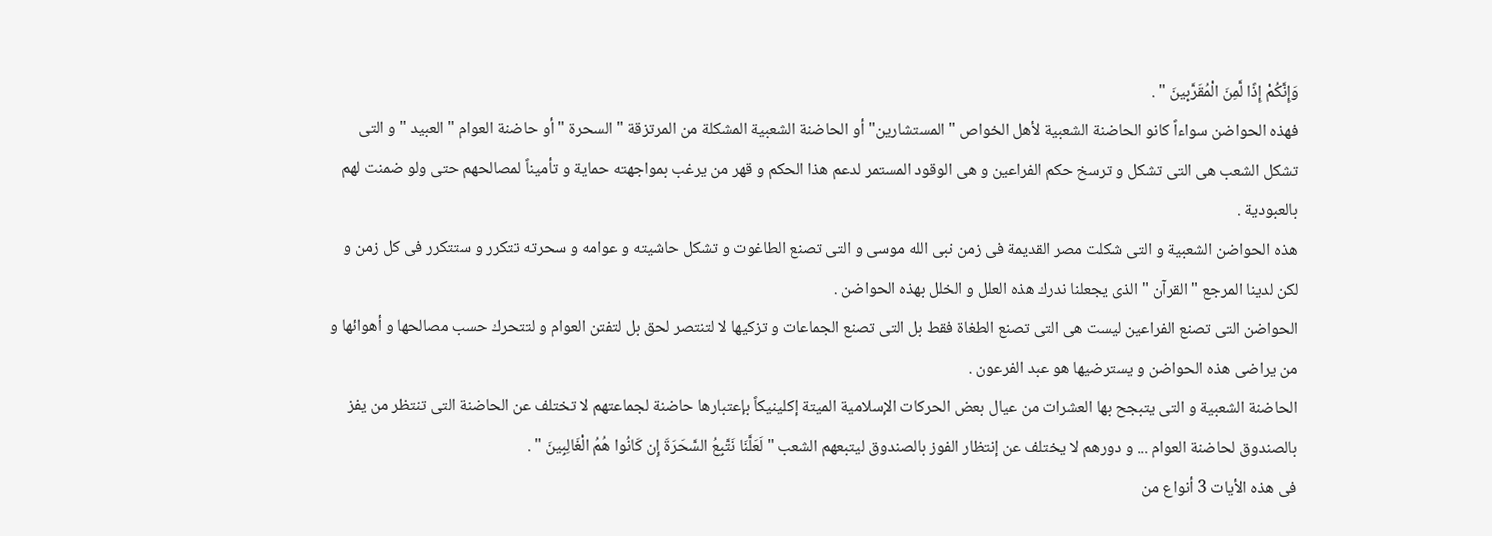وَإِنَّكُمْ إِذًا لَّمِنَ الْمُقَرَّبِينَ " .
فهذه الحواضن سواءاً كانو الحاضنة الشعبية لأهل الخواص " المستشارين" أو الحاضنة الشعبية المشكلة من المرتزقة " السحرة " أو حاضنة العوام " العبيد " و التى تشكل الشعب هى التى تشكل و ترسخ حكم الفراعين و هى الوقود المستمر لدعم هذا الحكم و قهر من يرغب بمواجهته حماية و تأميناً لمصالحهم حتى ولو ضمنت لهم بالعبودية .
هذه الحواضن الشعبية و التى شكلت مصر القديمة فى زمن نبى الله موسى و التى تصنع الطاغوت و تشكل حاشيته و عوامه و سحرته تتكرر و ستتكرر فى كل زمن و لكن لدينا المرجع " القرآن " الذى يجعلنا ندرك هذه العلل و الخلل بهذه الحواضن .
الحواضن التى تصنع الفراعين ليست هى التى تصنع الطغاة فقط بل التى تصنع الجماعات و تزكيها لا لتنتصر لحق بل لتفتن العوام و لتتحرك حسب مصالحها و أهوائها و من يراضى هذه الحواضن و يسترضيها هو عبد الفرعون .
الحاضنة الشعبية و التى يتبجح بها العشرات من عيال بعض الحركات الإسلامية الميتة إكلينيكاً بإعتبارها حاضنة لجماعتهم لا تختلف عن الحاضنة التى تنتظر من يفز بالصندوق لحاضنة العوام ... و دورهم لا يختلف عن إنتظار الفوز بالصندوق ليتبعهم الشعب " لَعَلَّنَا نَتَّبِعُ السَّحَرَةَ إِن كَانُوا هُمُ الْغَالِبِينَ " .
فى هذه الأيات 3 أنواع من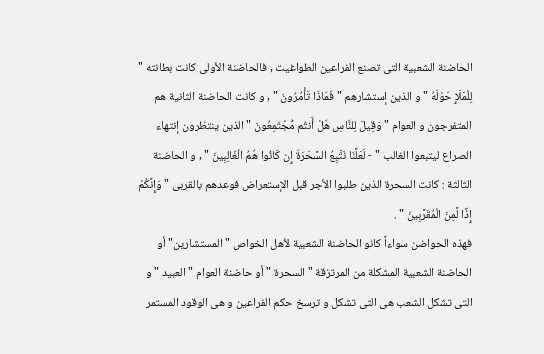الحاضنة الشعبية التى تصنع الفراعين الطواغيت , فالحاضنة الأولى كانت بطانته " لِلْمَلَإِ حَوْلَهُ " و الذين إستشارهم " فَمَاذَا تَأْمُرُونَ " , و كانت الحاضنة الثانية هم المتفرجون و العوام " وَقِيلَ لِلنَّاسِ هَلْ أَنتُم مُّجْتَمِعُونَ " الذين ينتظرون إنتهاء الصراع ليتبعوا الغالب " - لَعَلَّنَا نَتَّبِعُ السَّحَرَةَ إِن كَانُوا هُمُ الْغَالِبِينَ " , و الحاضنة الثالثة : كانت السحرة الذين طلبوا الأجر قبل الإستعراض فوعدهم بالقربى " وَإِنَّكُمْ إِذًا لَّمِنَ الْمُقَرَّبِينَ " .
فهذه الحواضن سواءاً كانو الحاضنة الشعبية لأهل الخواص " المستشارين" أو الحاضنة الشعبية المشكلة من المرتزقة " السحرة " أو حاضنة العوام " العبيد " و التى تشكل الشعب هى التى تشكل و ترسخ حكم الفراعين و هى الوقود المستمر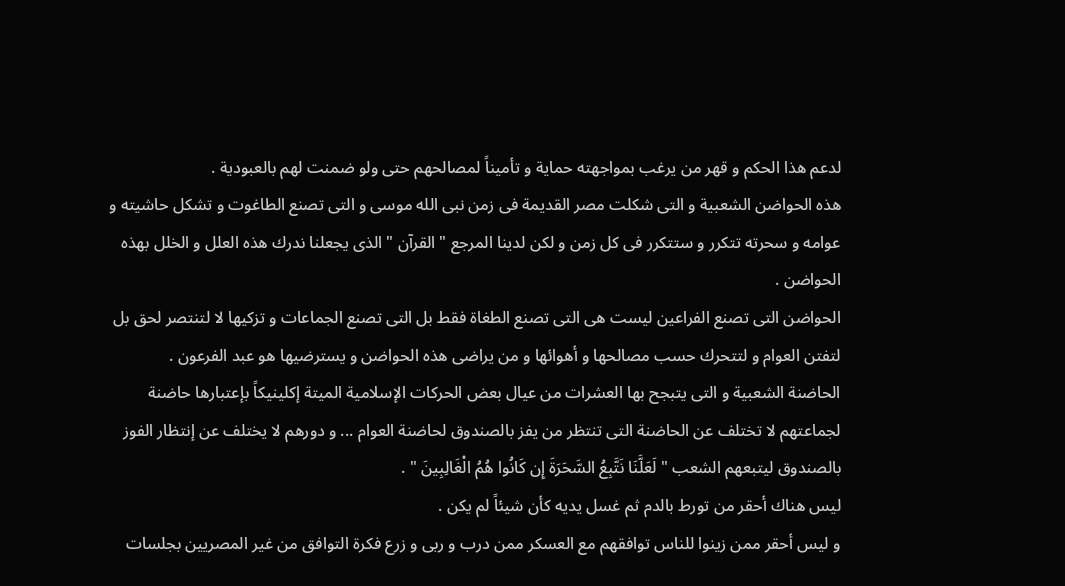لدعم هذا الحكم و قهر من يرغب بمواجهته حماية و تأميناً لمصالحهم حتى ولو ضمنت لهم بالعبودية .
هذه الحواضن الشعبية و التى شكلت مصر القديمة فى زمن نبى الله موسى و التى تصنع الطاغوت و تشكل حاشيته و عوامه و سحرته تتكرر و ستتكرر فى كل زمن و لكن لدينا المرجع " القرآن " الذى يجعلنا ندرك هذه العلل و الخلل بهذه الحواضن .
الحواضن التى تصنع الفراعين ليست هى التى تصنع الطغاة فقط بل التى تصنع الجماعات و تزكيها لا لتنتصر لحق بل لتفتن العوام و لتتحرك حسب مصالحها و أهوائها و من يراضى هذه الحواضن و يسترضيها هو عبد الفرعون .
الحاضنة الشعبية و التى يتبجح بها العشرات من عيال بعض الحركات الإسلامية الميتة إكلينيكاً بإعتبارها حاضنة لجماعتهم لا تختلف عن الحاضنة التى تنتظر من يفز بالصندوق لحاضنة العوام ... و دورهم لا يختلف عن إنتظار الفوز بالصندوق ليتبعهم الشعب " لَعَلَّنَا نَتَّبِعُ السَّحَرَةَ إِن كَانُوا هُمُ الْغَالِبِينَ " .
ليس هناك أحقر من تورط بالدم ثم غسل يديه كأن شيئاً لم يكن .
و ليس أحقر ممن زينوا للناس توافقهم مع العسكر ممن درب و ربى و زرع فكرة التوافق من غير المصريين بجلسات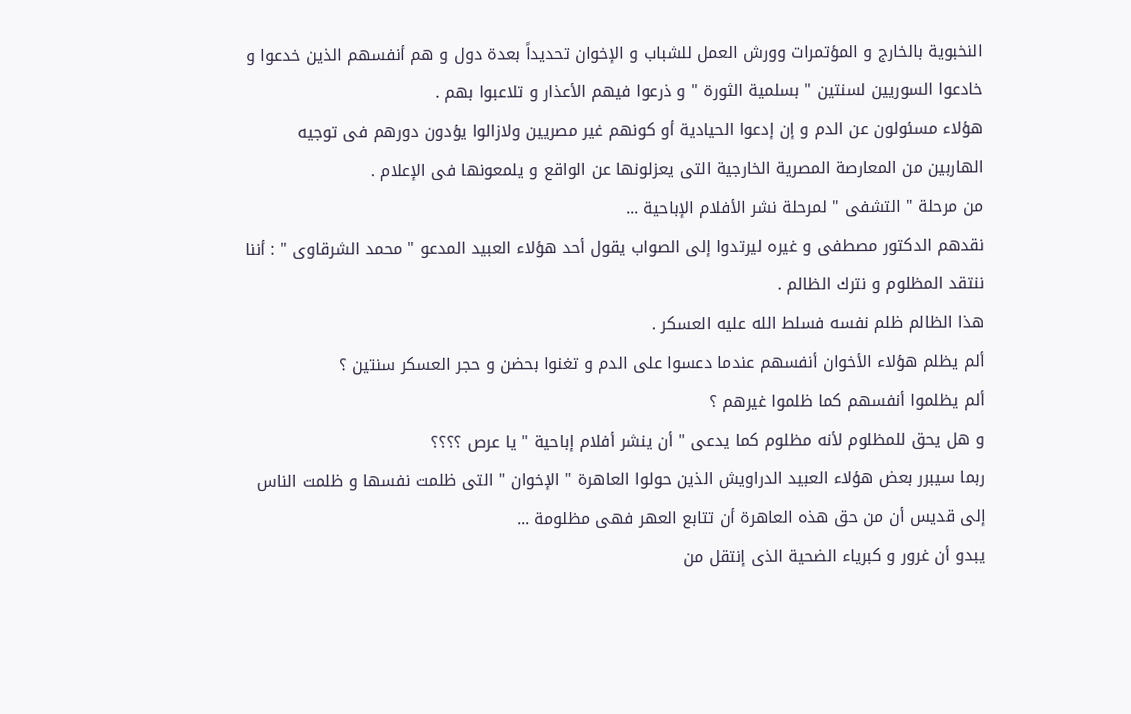النخبوية بالخارج و المؤتمرات وورش العمل للشباب و الإخوان تحديداً بعدة دول و هم أنفسهم الذين خدعوا و خادعوا السوريين لسنتين " بسلمية الثورة " و ذرعوا فيهم الأعذار و تلاعبوا بهم .
هؤلاء مسئولون عن الدم و إن إدعوا الحيادية أو كونهم غير مصريين ولازالوا يؤدون دورهم فى توجيه الهاربين من المعارصة المصرية الخارجية التى يعزلونها عن الواقع و يلمعونها فى الإعلام .
من مرحلة " التشفى " لمرحلة نشر الأفلام الإباحية ...
نقدهم الدكتور مصطفى و غيره ليرتدوا إلى الصواب يقول أحد هؤلاء العبيد المدعو " محمد الشرقاوى " : أننا ننتقد المظلوم و نترك الظالم .
هذا الظالم ظلم نفسه فسلط الله عليه العسكر .
ألم يظلم هؤلاء الأخوان أنفسهم عندما دعسوا على الدم و تغنوا بحضن و حجر العسكر سنتين ؟
ألم يظلموا أنفسهم كما ظلموا غيرهم ؟
و هل يحق للمظلوم لأنه مظلوم كما يدعى " أن ينشر أفلام إباحية " يا عرص ؟؟؟؟
ربما سيبرر بعض هؤلاء العبيد الدراويش الذين حولوا العاهرة " الإخوان " التى ظلمت نفسها و ظلمت الناس إلى قديس أن من حق هذه العاهرة أن تتابع العهر فهى مظلومة ...
يبدو أن غرور و كبرياء الضحية الذى إنتقل من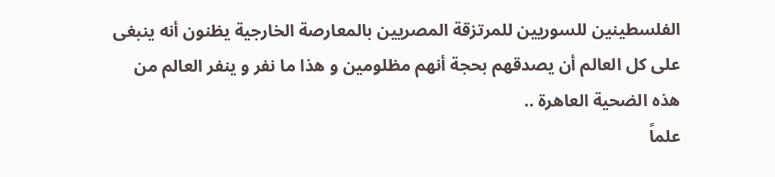الفلسطينين للسوريين للمرتزقة المصريين بالمعارصة الخارجية يظنون أنه ينبغى على كل العالم أن يصدقهم بحجة أنهم مظلومين و هذا ما نفر و ينفر العالم من هذه الضحية العاهرة ..
علماً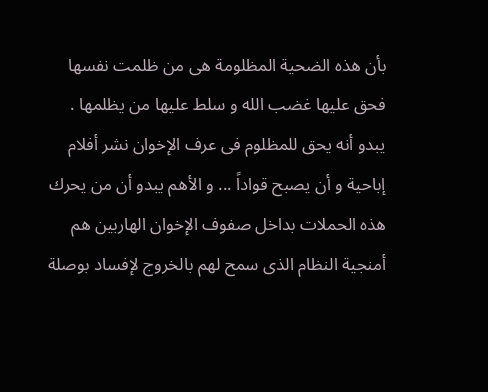بأن هذه الضحية المظلومة هى من ظلمت نفسها فحق عليها غضب الله و سلط عليها من يظلمها .
يبدو أنه يحق للمظلوم فى عرف الإخوان نشر أفلام إباحية و أن يصبح قواداً ... و الأهم يبدو أن من يحرك هذه الحملات بداخل صفوف الإخوان الهاربين هم أمنجية النظام الذى سمح لهم بالخروج لإفساد بوصلة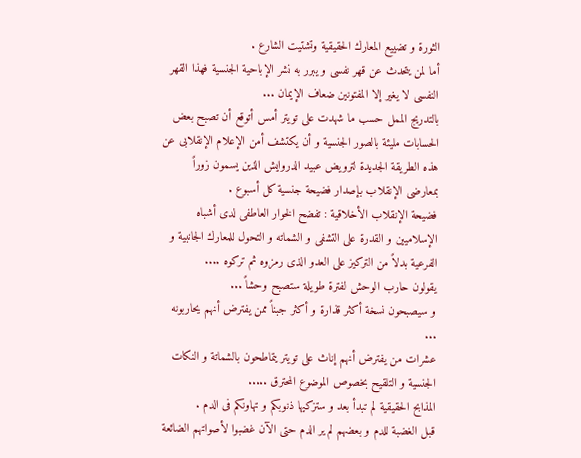الثورة و تضييع المعارك الحقيقية وتشتيت الشارع .
أما لمن يتحدث عن قهر نفسى و يبرر به نشر الإباحية الجنسية فهذا القهر النفسى لا يغير إلا المفتونين ضعاف الإيمان ...
بالتدريج الممل حسب ما شهدت على تويتر أمس أتوقع أن تصبح بعض الحسابات مليئة بالصور الجنسية و أن يكتشف أمن الإعلام الإنقلابى عن هذه الطريقة الجديدة لترويض عبيد الدروايش الذين يسمون زوراً بمعارضى الإنقلاب بإصدار فضيحة جنسية كل أسبوع .
فضيحة الإنقلاب الأخلاقية : تفضح الخوار العاطفى لدى أشباه الإسلاميين و القدرة على التشفى و الشماته و التحول للمعارك الجانبية و الفرعية بدلاً من التركيز على العدو الذى رمزوه ثم تركوه ....
يقولون حارب الوحش لفترة طويلة ستصبح وحشاً ...
و سيصبحون نسخة أكثر قذارة و أكثر جبناً ممن يفترض أنهم يحاربونه ...
عشرات من يفترض أنهم إناث على تويتر يتماطحون بالشماتة و النكات الجنسية و التلقيح بخصوص الموضوع المحترق .....
المذابح الحقيقية لم تبدأ بعد و ستزكيها ذنوبكم و تهاونكم فى الدم .
قبل الغضبة للدم و بعضهم لم ير الدم حتى الآن غضبوا لأصواتهم الضائعة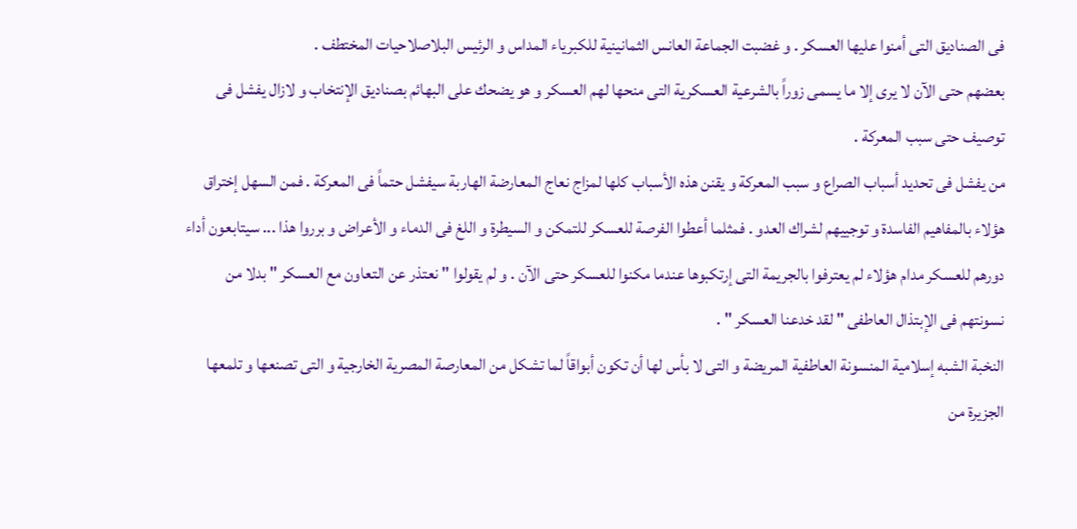فى الصناديق التى أمنوا عليها العسكر . و غضبت الجماعة العانس الثمانينية للكبرياء المداس و الرئيس البلاصلاحيات المختطف .
بعضهم حتى الآن لا يرى إلا ما يسمى زوراً بالشرعية العسكرية التى منحها لهم العسكر و هو يضحك على البهائم بصناديق الإنتخاب و لازال يفشل فى توصيف حتى سبب المعركة .
من يفشل فى تحديد أسباب الصراع و سبب المعركة و يقنن هذه الأسباب كلها لمزاج نعاج المعارضة الهاربة سيفشل حتماً فى المعركة . فمن السهل إختراق هؤلاء بالمفاهيم الفاسدة و توجييهم لشراك العدو . فمثلما أعطوا الفرصة للعسكر للتمكن و السيطرة و اللغ فى الدماء و الأعراض و برروا هذا ... سيتابعون أداء دورهم للعسكر مدام هؤلاء لم يعترفوا بالجريمة التى إرتكبوها عندما مكنوا للعسكر حتى الآن . و لم يقولوا " نعتذر عن التعاون مع العسكر " بدلا من نسونتهم فى الإبتذال العاطفى " لقد خدعنا العسكر " .
النخبة الشبه إسلامية المنسونة العاطفية المريضة و التى لا بأس لها أن تكون أبواقاً لما تشكل من المعارصة المصرية الخارجية و التى تصنعها و تلمعها الجزيرة من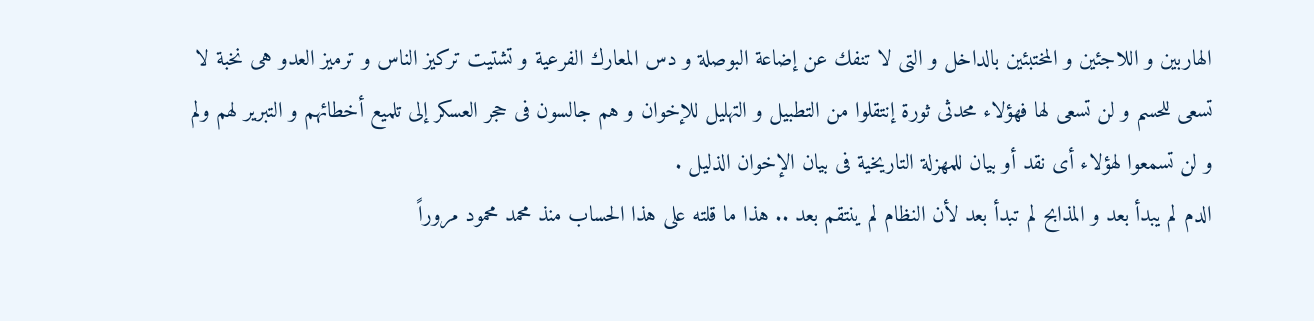الهاربين و اللاجئين و المختبئين بالداخل و التى لا تنفك عن إضاعة البوصلة و دس المعارك الفرعية و تشتيت تركيز الناس و ترميز العدو هى نخبة لا تسعى للحسم و لن تسعى لها فهؤلاء محدثى ثورة إنتقلوا من التطبيل و التهليل للإخوان و هم جالسون فى حجر العسكر إلى تلميع أخطائهم و التبرير لهم ولم و لن تسمعوا لهؤلاء أى نقد أو بيان للمهزلة التاريخية فى بيان الإخوان الذليل .
الدم لم يبدأ بعد و المذابح لم تبدأ بعد لأن النظام لم ينتقم بعد .. هذا ما قلته على هذا الحساب منذ محمد محمود مروراً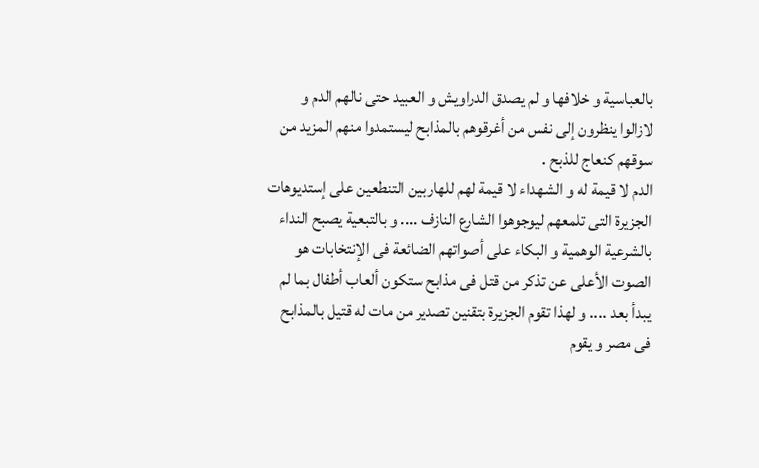بالعباسية و خلافها و لم يصدق الدراويش و العبيد حتى نالهم الدم و لازالوا ينظرون إلى نفس من أغرقوهم بالمذابح ليستمدوا منهم المزيد من سوقهم كنعاج للذبح .
الدم لا قيمة له و الشهداء لا قيمة لهم للهاربين التنطعين على إستديوهات الجزيرة التى تلمعهم ليوجوهوا الشارع النازف .... و بالتبعية يصبح النداء بالشرعية الوهمية و البكاء على أصواتهم الضائعة فى الإنتخابات هو الصوت الأعلى عن تذكر من قتل فى مذابح ستكون ألعاب أطفال بما لم يبدأ بعد .... و لهذا تقوم الجزيرة بتقنين تصدير من مات له قتيل بالمذابح فى مصر و يقوم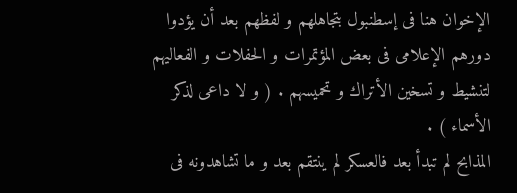الإخوان هنا فى إسطنبول بتجاهلهم و لفظهم بعد أن يؤدوا دورهم الإعلامى فى بعض المؤتمرات و الحفلات و الفعاليهم لتنشيط و تسخين الأتراك و تحميسهم . ( و لا داعى لذكر الأسماء ) .
المذابح لم تبدأ بعد فالعسكر لم ينتقم بعد و ما تشاهدونه فى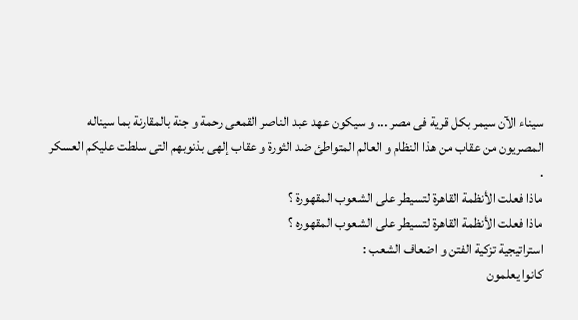سيناء الآن سيمر بكل قرية فى مصر ... و سيكون عهد عبد الناصر القمعى رحمة و جنة بالمقارنة بما سيناله المصريون من عقاب من هذا النظام و العالم المتواطئ ضد الثورة و عقاب إلهى بذنوبهم التى سلطت عليكم العسكر .
ماذا فعلت الأنظمة القاهرة لتسيطر على الشعوب المقهورة ؟
ماذا فعلت الأنظمة القاهرة لتسيطر على الشعوب المقهوره ؟
استراتيجية تزكية الفتن و اضعاف الشعب :
كانوا يعلمون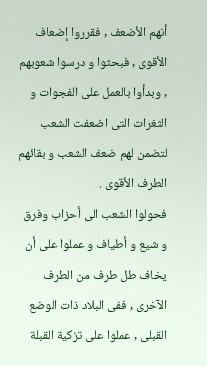أنهم الأضعف , فقرروا إضعاف الأقوى , فبحثوا و درسوا شعوبهم , وبدأوا بالعمل على الفجوات و الثغرات التى اضعفت الشعب لتضمن لهم ضعف الشعب و بقائهم الطرف الأقوى .
فحولوا الشعب الى أحزاب وفرق و شيع و أطياف و عملوا على أن يخاف طل طرف من الطرف الآخرى , ففى البلاد ذات الوضع القبلى , عملوا على تزكية القبلة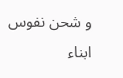و شحن نفوس ابناء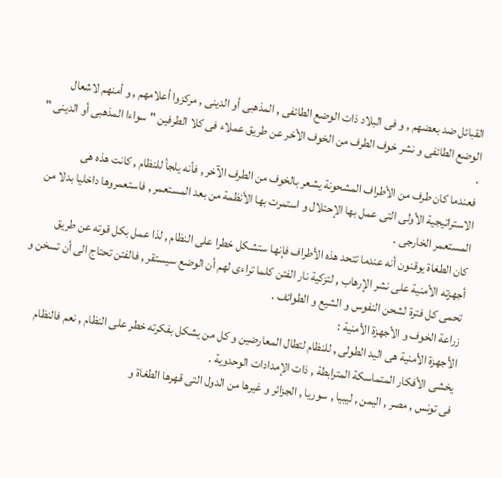القبائل ضد بعضهم , و فى البلاد ذات الوضع الطائفى , المذهبى أو الدينى , مركزوا أعلامهم , و أمنهم لاشعال الوضع الطائفى و نشر خوف الطرف من الخوف الأخر عن طريق عملاء فى كلا الطرفين " سواءا المذهبى أو الدينى " .
فعندما كان طرف من الأطراف المشحونة يشعر بالخوف من الطرف الآخر , فأنه يلجأ للنظام , كانت هذه هى الاستراتيجية الأولى التى عمل بها الإحتلال و استمرت بها الأنظمة من بعد المستعمر , فاستعمروها داخليا بدلا من المستعمر الخارجى .
كان الطغاة يوقنون أنه عندما تتحد هذه الأطراف فإنها ستشكل خطرا على النظام , لذا عمل بكل قوته عن طريق أجهزته الأمنية على نشر الإرهاب , لتزكية نار الفتن كلما تراءى لهم أن الوضع سيستقر , فالفتن تحتاج الى أن تسخن و تحمى كل فترة لشحن النفوس و الشيع و الطوائف .
زراعة الخوف و الأجهزة الأمنية :
الأجهزة الأمنية هى اليد الطولى , للنظام لتطال المعارضين و كل من يشكل بفكرته خطر على النظام , نعم فالنظام يخشى الأفكار المتماسكة المترابطة , ذات الإمدادات الوحدوية .
فى تونس , مصر , اليمن , ليبيا , سوريا , الجزائر و غيرها من الدول التى قهرها الطغاة و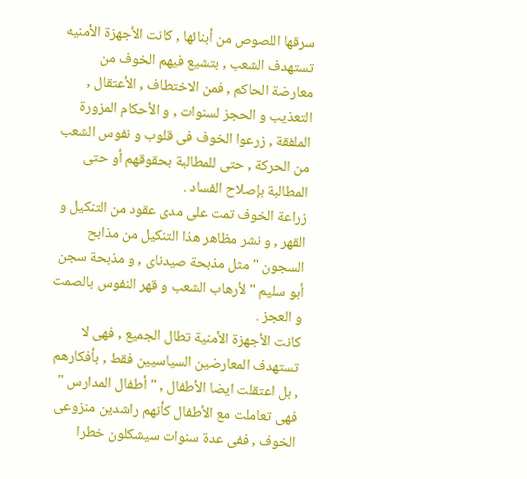سرقها اللصوص من أبنائها , كانت الأجهزة الأمنيه تستهدف الشعب , بتشيع فيهم الخوف من معارضة الحاكم , فمن الاختطاف , الأعتقال , التعذيب و الحجز لسنوات , و الأحكام المزورة الملفقة , زرعوا الخوف فى قلوب و نفوس الشعب من الحركة , حتى للمطالبة بحقوقهم أو حتى المطالبة بإصلاح الفساد .
زراعة الخوف تمت على مدى عقود من التنكيل و القهر , و نشر مظاهر هذا التنكيل من مذابح السجون " مثل مذبحة صيدناى , و مذبحة سجن أبو سليم " لأرهاب الشعب و قهر النفوس بالصمت و العجز .
كانت الأجهزة الأمنية تطال الجميع , فهى لا تستهدف المعارضين السياسيين فقط , بأفكارهم , بل اعتقلت ايضا الأطفال , " أطفال المدارس " فهى تعاملت مع الأطفال كأنهم راشدين منزوعى الخوف , ففى عدة سنوات سيشكلون خطرا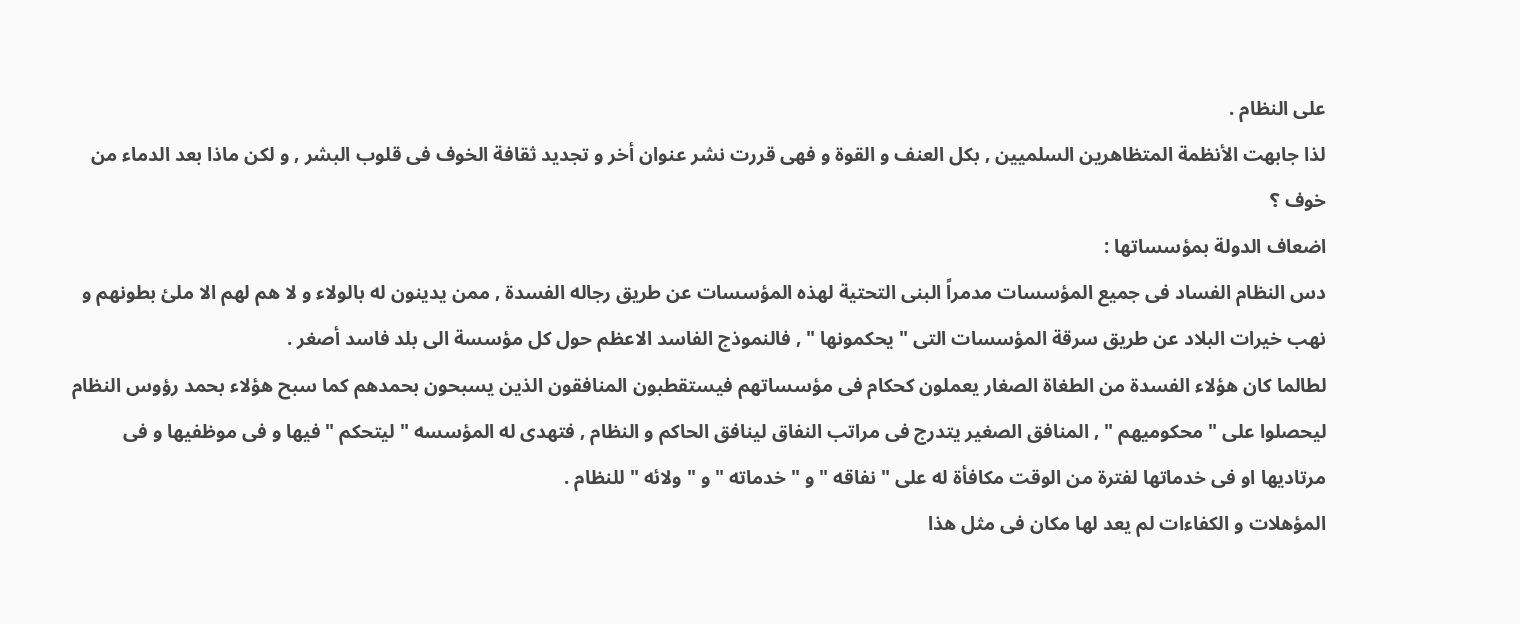على النظام .
لذا جابهت الأنظمة المتظاهرين السلميين , بكل العنف و القوة و فهى قررت نشر عنوان أخر و تجديد ثقافة الخوف فى قلوب البشر , و لكن ماذا بعد الدماء من خوف ؟
اضعاف الدولة بمؤسساتها :
دس النظام الفساد فى جميع المؤسسات مدمراً البنى التحتية لهذه المؤسسات عن طريق رجاله الفسدة , ممن يدينون له بالولاء و لا هم لهم الا ملئ بطونهم و نهب خيرات البلاد عن طريق سرقة المؤسسات التى " يحكمونها " , فالنموذج الفاسد الاعظم حول كل مؤسسة الى بلد فاسد أصغر .
لطالما كان هؤلاء الفسدة من الطغاة الصغار يعملون كحكام فى مؤسساتهم فيستقطبون المنافقون الذين يسبحون بحمدهم كما سبح هؤلاء بحمد رؤوس النظام ليحصلوا على " محكوميهم " , المنافق الصغير يتدرج فى مراتب النفاق لينافق الحاكم و النظام , فتهدى له المؤسسه " ليتحكم " فيها و فى موظفيها و فى مرتاديها او فى خدماتها لفترة من الوقت مكافأة له على " نفاقه " و " خدماته " و " ولائه " للنظام .
المؤهلات و الكفاءات لم يعد لها مكان فى مثل هذا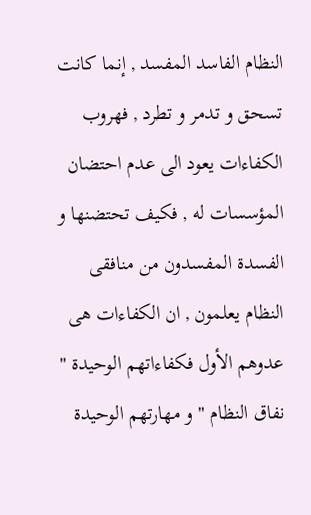النظام الفاسد المفسد , إنما كانت تسحق و تدمر و تطرد , فهروب الكفاءات يعود الى عدم احتضان المؤسسات له , فكيف تحتضنها و الفسدة المفسدون من منافقى النظام يعلمون , ان الكفاءات هى عدوهم الأول فكفاءاتهم الوحيدة " نفاق النظام " و مهارتهم الوحيدة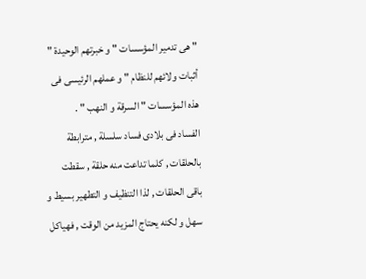" هى تدمير المؤسسات " و خبرتهم الوحيدة " أثبات ولائهم للنظام " و عملهم الرئيسى فى هذه المؤسسات " السرقة و النهب " .
الفساد فى بلادى فساد سلسلة , مترابطة بالحلقات , كلما تداعت منه حلقة , سقطت باقى الحلقات , لذا التنظيف و التطهير بسيط و سهل و لكنه يحتاج المزيد من الوقت , فهياكل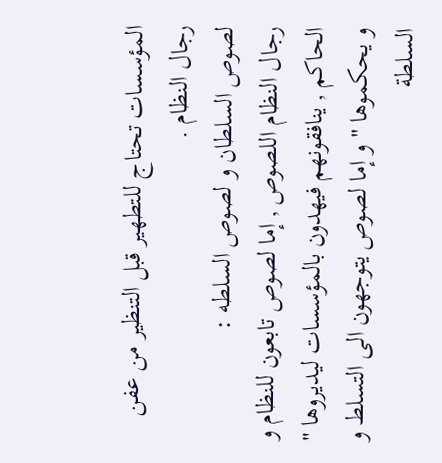المؤسسات تحتاج للتطهير قبل التنظير من عفن رجال النظام .
لصوص السلطان و لصوص السلطه :
رجال النظام اللصوص , إما لصوص تابعون للنظام و الحاكم , ينافقونهم فيهدون بالمؤسسات ليديروها " و يحكموها " و إما لصوص يتوجهون الى التسلط و السلطة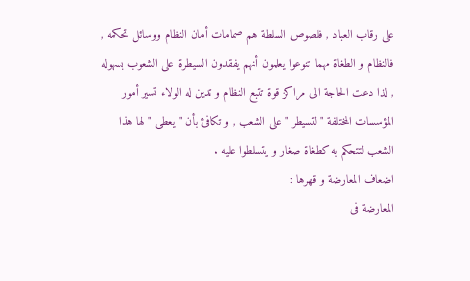على رقاب العباد , فلصوص السلطة هم صمامات أمان النظام ووسائل تحكمه , فالنظام و الطغاة مهما تنوعوا يعلمون أنهم يفقدون السيطرة على الشعوب بسهوله , لذا دعت الحاجة الى مراكز قوة تتبع النظام و تدين له الولاء تسير أمور المؤسسات المختلفة " لتسيطر " على الشعب , و تكافئ بأن " يعطى " لها هذا الشعب لتتحكم به كطغاة صغار و يتسلطوا عليه .
اضعاف المعارضة و قهرها :
المعارضة فى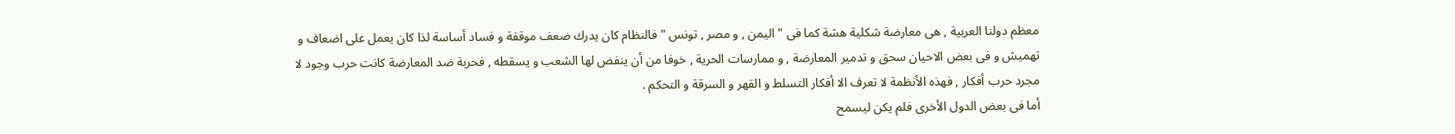معظم دولنا العربية , هى معارضة شكلية هشة كما فى " اليمن , و مصر , تونس " فالنظام كان يدرك ضعف موقفة و فساد أساسة لذا كان يعمل على اضعاف و تهميش و فى بعض الاحيان سحق و تدمير المعارضة , و ممارسات الحرية , خوفا من أن ينفض لها الشعب و يسقطه , فحربة ضد المعارضة كانت حرب وجود لا مجرد حرب أفكار , فهذه الأنظمة لا تعرف الا أفكار التسلط و القهر و السرقة و التحكم .
أما فى بعض الدول الأخرى فلم يكن ليسمح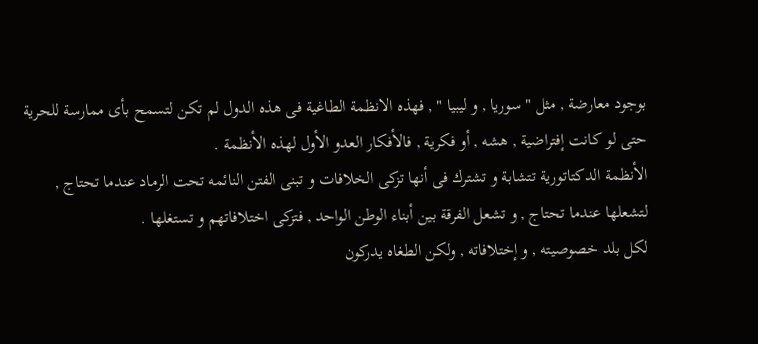بوجود معارضة , مثل " سوريا , و ليبيا " , فهذه الانظمة الطاغية فى هذه الدول لم تكن لتسمح بأى ممارسة للحرية حتى لو كانت إفتراضية , هشه , أو فكرية , فالأفكار العدو الأول لهذه الأنظمة .
الأنظمة الدكتاتورية تتشابة و تشترك فى أنها تزكى الخلافات و تبنى الفتن النائمه تحت الرماد عندما تحتاج , لتشعلها عندما تحتاج , و تشعل الفرقة بين أبناء الوطن الواحد , فتزكى اختلافاتهم و تستغلها .
لكل بلد خصوصيته , و إختلافاته , ولكن الطغاه يدركون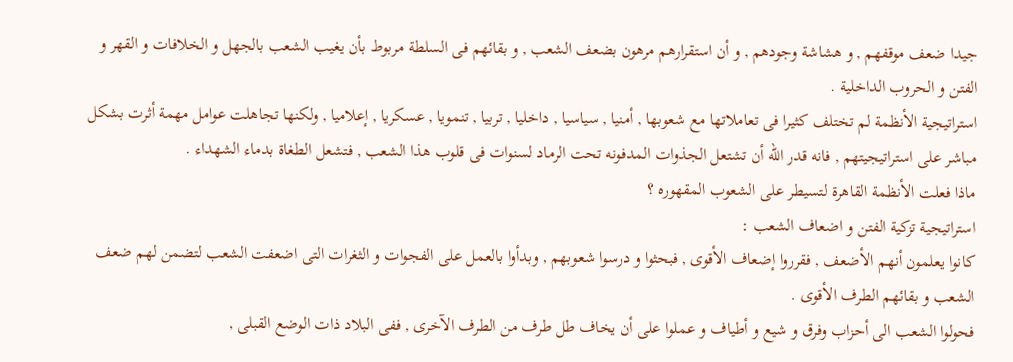جيدا ضعف موقفهم , و هشاشة وجودهم , و أن استقرارهم مرهون بضعف الشعب , و بقائهم فى السلطة مربوط بأن يغيب الشعب بالجهل و الخلافات و القهر و الفتن و الحروب الداخلية .
استراتيجية الأنظمة لم تختلف كثيرا فى تعاملاتها مع شعوبها , أمنيا , سياسيا , داخليا , تربيا , تنمويا , عسكريا , إعلاميا , ولكنها تجاهلت عوامل مهمة أثرت بشكل مباشر على استراتيجيتهم , فانه قدر الله أن تشتعل الجذوات المدفونه تحت الرماد لسنوات فى قلوب هذا الشعب , فتشعل الطغاة بدماء الشهداء .
ماذا فعلت الأنظمة القاهرة لتسيطر على الشعوب المقهوره ؟
استراتيجية تزكية الفتن و اضعاف الشعب :
كانوا يعلمون أنهم الأضعف , فقرروا إضعاف الأقوى , فبحثوا و درسوا شعوبهم , وبدأوا بالعمل على الفجوات و الثغرات التى اضعفت الشعب لتضمن لهم ضعف الشعب و بقائهم الطرف الأقوى .
فحولوا الشعب الى أحزاب وفرق و شيع و أطياف و عملوا على أن يخاف طل طرف من الطرف الآخرى , ففى البلاد ذات الوضع القبلى ,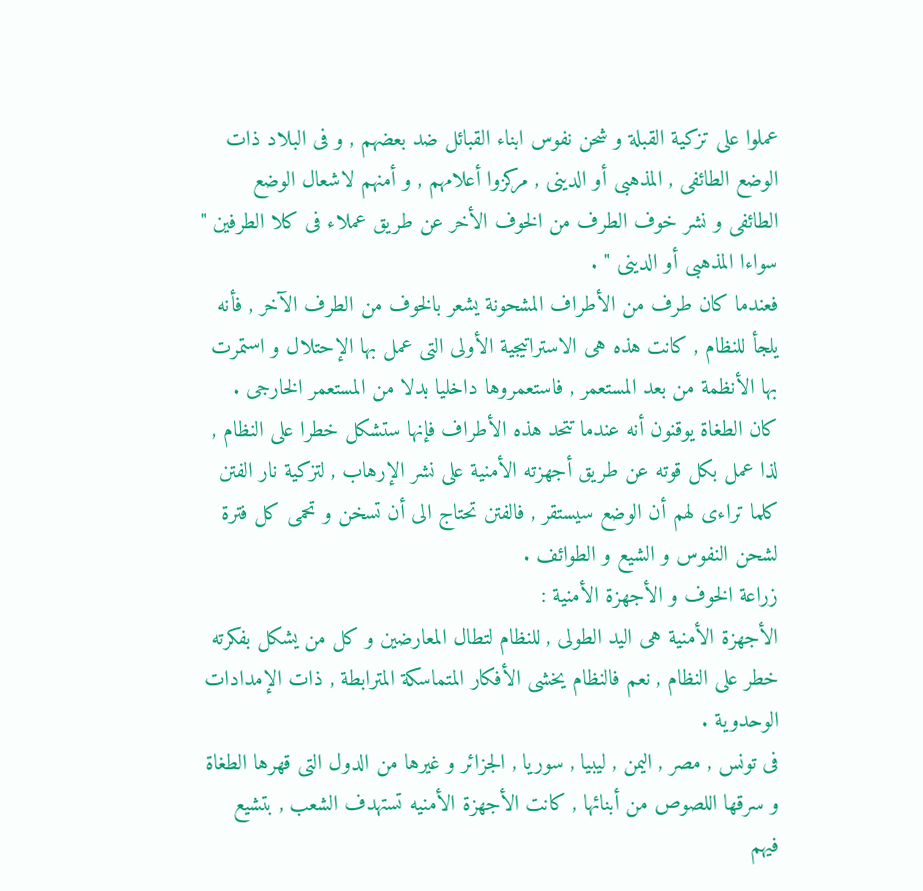عملوا على تزكية القبلة و شحن نفوس ابناء القبائل ضد بعضهم , و فى البلاد ذات الوضع الطائفى , المذهبى أو الدينى , مركزوا أعلامهم , و أمنهم لاشعال الوضع الطائفى و نشر خوف الطرف من الخوف الأخر عن طريق عملاء فى كلا الطرفين " سواءا المذهبى أو الدينى " .
فعندما كان طرف من الأطراف المشحونة يشعر بالخوف من الطرف الآخر , فأنه يلجأ للنظام , كانت هذه هى الاستراتيجية الأولى التى عمل بها الإحتلال و استمرت بها الأنظمة من بعد المستعمر , فاستعمروها داخليا بدلا من المستعمر الخارجى .
كان الطغاة يوقنون أنه عندما تتحد هذه الأطراف فإنها ستشكل خطرا على النظام , لذا عمل بكل قوته عن طريق أجهزته الأمنية على نشر الإرهاب , لتزكية نار الفتن كلما تراءى لهم أن الوضع سيستقر , فالفتن تحتاج الى أن تسخن و تحمى كل فترة لشحن النفوس و الشيع و الطوائف .
زراعة الخوف و الأجهزة الأمنية :
الأجهزة الأمنية هى اليد الطولى , للنظام لتطال المعارضين و كل من يشكل بفكرته خطر على النظام , نعم فالنظام يخشى الأفكار المتماسكة المترابطة , ذات الإمدادات الوحدوية .
فى تونس , مصر , اليمن , ليبيا , سوريا , الجزائر و غيرها من الدول التى قهرها الطغاة و سرقها اللصوص من أبنائها , كانت الأجهزة الأمنيه تستهدف الشعب , بتشيع فيهم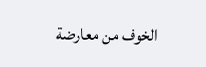الخوف من معارضة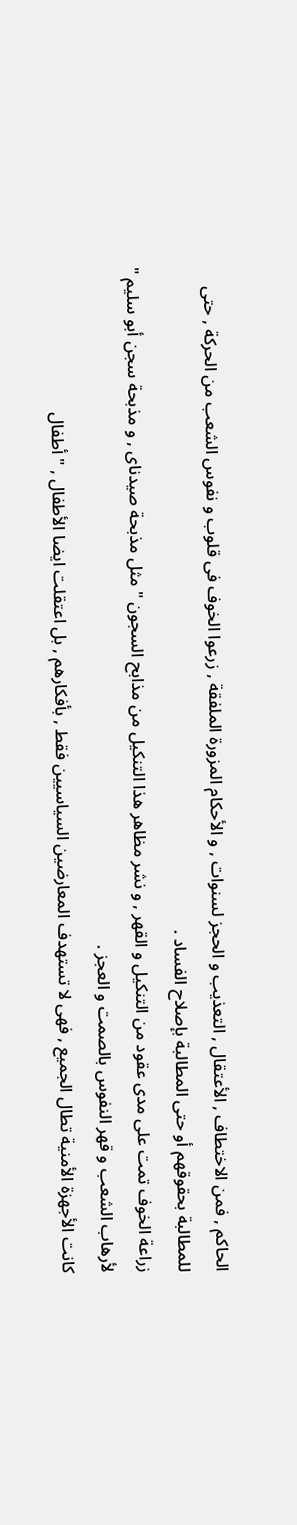الحاكم , فمن الاختطاف , الأعتقال , التعذيب و الحجز لسنوات , و الأحكام المزورة الملفقة , زرعوا الخوف فى قلوب و نفوس الشعب من الحركة , حتى للمطالبة بحقوقهم أو حتى المطالبة بإصلاح الفساد .
زراعة الخوف تمت على مدى عقود من التنكيل و القهر , و نشر مظاهر هذا التنكيل من مذابح السجون " مثل مذبحة صيدناى , و مذبحة سجن أبو سليم " لأرهاب الشعب و قهر النفوس بالصمت و العجز .
كانت الأجهزة الأمنية تطال الجميع , فهى لا تستهدف المعارضين السياسيين فقط , بأفكارهم , بل اعتقلت ايضا الأطفال , " أطفال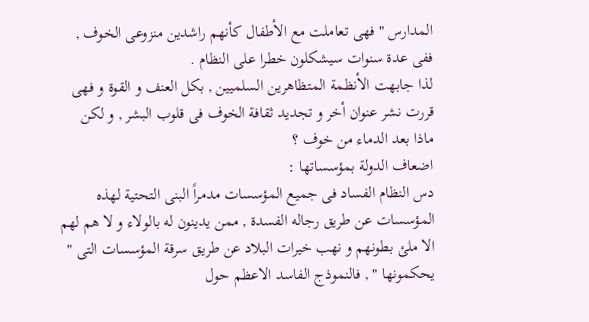المدارس " فهى تعاملت مع الأطفال كأنهم راشدين منزوعى الخوف , ففى عدة سنوات سيشكلون خطرا على النظام .
لذا جابهت الأنظمة المتظاهرين السلميين , بكل العنف و القوة و فهى قررت نشر عنوان أخر و تجديد ثقافة الخوف فى قلوب البشر , و لكن ماذا بعد الدماء من خوف ؟
اضعاف الدولة بمؤسساتها :
دس النظام الفساد فى جميع المؤسسات مدمراً البنى التحتية لهذه المؤسسات عن طريق رجاله الفسدة , ممن يدينون له بالولاء و لا هم لهم الا ملئ بطونهم و نهب خيرات البلاد عن طريق سرقة المؤسسات التى " يحكمونها " , فالنموذج الفاسد الاعظم حول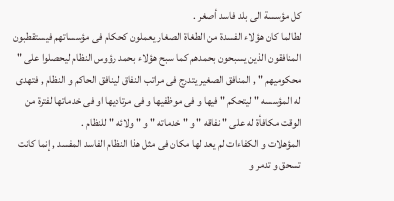كل مؤسسة الى بلد فاسد أصغر .
لطالما كان هؤلاء الفسدة من الطغاة الصغار يعملون كحكام فى مؤسساتهم فيستقطبون المنافقون الذين يسبحون بحمدهم كما سبح هؤلاء بحمد رؤوس النظام ليحصلوا على " محكوميهم " , المنافق الصغير يتدرج فى مراتب النفاق لينافق الحاكم و النظام , فتهدى له المؤسسه " ليتحكم " فيها و فى موظفيها و فى مرتاديها او فى خدماتها لفترة من الوقت مكافأة له على " نفاقه " و " خدماته " و " ولائه " للنظام .
المؤهلات و الكفاءات لم يعد لها مكان فى مثل هذا النظام الفاسد المفسد , إنما كانت تسحق و تدمر و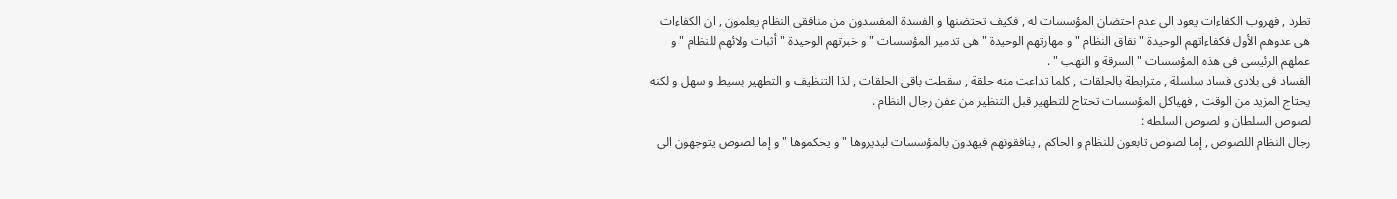تطرد , فهروب الكفاءات يعود الى عدم احتضان المؤسسات له , فكيف تحتضنها و الفسدة المفسدون من منافقى النظام يعلمون , ان الكفاءات هى عدوهم الأول فكفاءاتهم الوحيدة " نفاق النظام " و مهارتهم الوحيدة " هى تدمير المؤسسات " و خبرتهم الوحيدة " أثبات ولائهم للنظام " و عملهم الرئيسى فى هذه المؤسسات " السرقة و النهب " .
الفساد فى بلادى فساد سلسلة , مترابطة بالحلقات , كلما تداعت منه حلقة , سقطت باقى الحلقات , لذا التنظيف و التطهير بسيط و سهل و لكنه يحتاج المزيد من الوقت , فهياكل المؤسسات تحتاج للتطهير قبل التنظير من عفن رجال النظام .
لصوص السلطان و لصوص السلطه :
رجال النظام اللصوص , إما لصوص تابعون للنظام و الحاكم , ينافقونهم فيهدون بالمؤسسات ليديروها " و يحكموها " و إما لصوص يتوجهون الى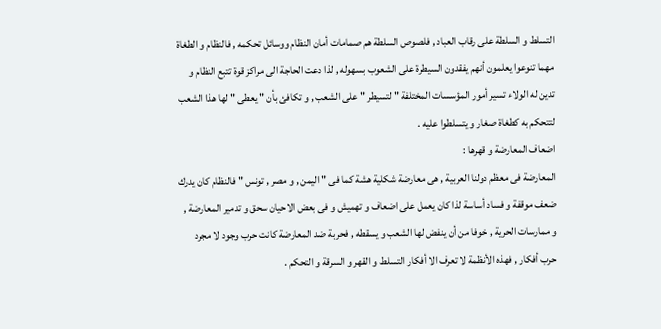التسلط و السلطة على رقاب العباد , فلصوص السلطة هم صمامات أمان النظام ووسائل تحكمه , فالنظام و الطغاة مهما تنوعوا يعلمون أنهم يفقدون السيطرة على الشعوب بسهوله , لذا دعت الحاجة الى مراكز قوة تتبع النظام و تدين له الولاء تسير أمور المؤسسات المختلفة " لتسيطر " على الشعب , و تكافئ بأن " يعطى " لها هذا الشعب لتتحكم به كطغاة صغار و يتسلطوا عليه .
اضعاف المعارضة و قهرها :
المعارضة فى معظم دولنا العربية , هى معارضة شكلية هشة كما فى " اليمن , و مصر , تونس " فالنظام كان يدرك ضعف موقفة و فساد أساسة لذا كان يعمل على اضعاف و تهميش و فى بعض الاحيان سحق و تدمير المعارضة , و ممارسات الحرية , خوفا من أن ينفض لها الشعب و يسقطه , فحربة ضد المعارضة كانت حرب وجود لا مجرد حرب أفكار , فهذه الأنظمة لا تعرف الا أفكار التسلط و القهر و السرقة و التحكم .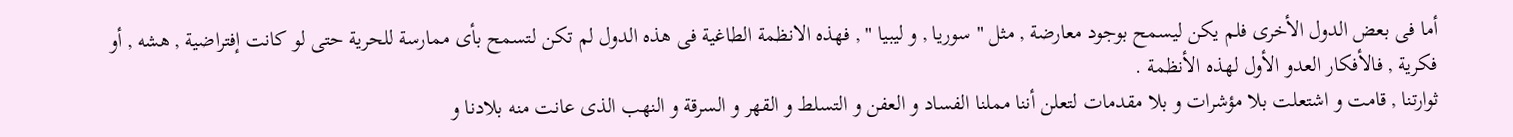أما فى بعض الدول الأخرى فلم يكن ليسمح بوجود معارضة , مثل " سوريا , و ليبيا " , فهذه الانظمة الطاغية فى هذه الدول لم تكن لتسمح بأى ممارسة للحرية حتى لو كانت إفتراضية , هشه , أو فكرية , فالأفكار العدو الأول لهذه الأنظمة .
ثوارتنا , قامت و اشتعلت بلا مؤشرات و بلا مقدمات لتعلن أننا مملنا الفساد و العفن و التسلط و القهر و السرقة و النهب الذى عانت منه بلادنا و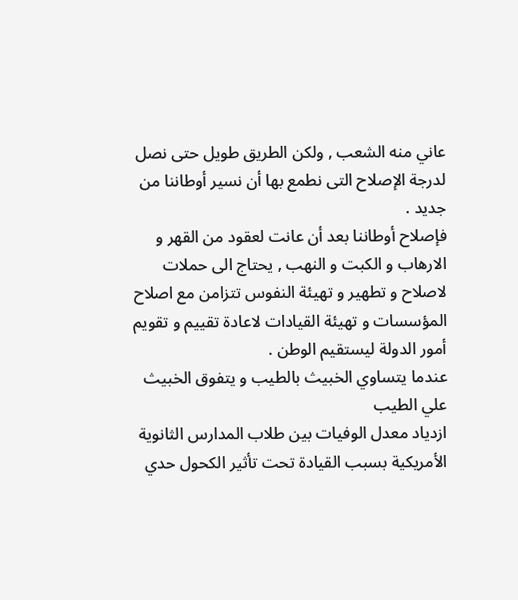عاني منه الشعب , ولكن الطريق طويل حتى نصل لدرجة الإصلاح التى نطمع بها أن نسير أوطاننا من جديد .
فإصلاح أوطاننا بعد أن عانت لعقود من القهر و الارهاب و الكبت و النهب , يحتاج الى حملات لاصلاح و تطهير و تهيئة النفوس تتزامن مع اصلاح المؤسسات و تهيئة القيادات لاعادة تقييم و تقويم أمور الدولة ليستقيم الوطن .
عندما يتساوي الخبيث بالطيب و يتفوق الخبيث علي الطيب
ازدياد معدل الوفيات بين طلاب المدارس الثانوية الأمريكية بسبب القيادة تحت تأثير الكحول حدي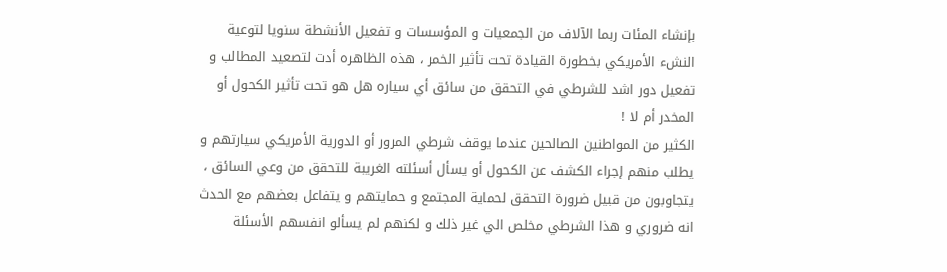بإنشاء المئات ربما الآلاف من الجمعيات و المؤسسات و تفعيل الأنشطة سنويا لتوعية النشء الأمريكي بخطورة القيادة تحت تأثير الخمر ، هذه الظاهره أدت لتصعيد المطالب و تفعيل دور اشد للشرطي في التحقق من سائق أي سياره هل هو تحت تأثير الكحول أو المخدر أم لا !
الكثير من المواطنين الصالحين عندما يوقف شرطي المرور أو الدورية الأمريكي سيارتهم و يطلب منهم إجراء الكشف عن الكحول أو يسأل أسئلته الغريبة للتحقق من وعي السائق ، يتجاوبون من قبيل ضرورة التحقق لحماية المجتمع و حمايتهم و يتفاعل بعضهم مع الحدث انه ضروري و هذا الشرطي مخلص الي غير ذلك و لكنهم لم يسألو انفسهم الأسئلة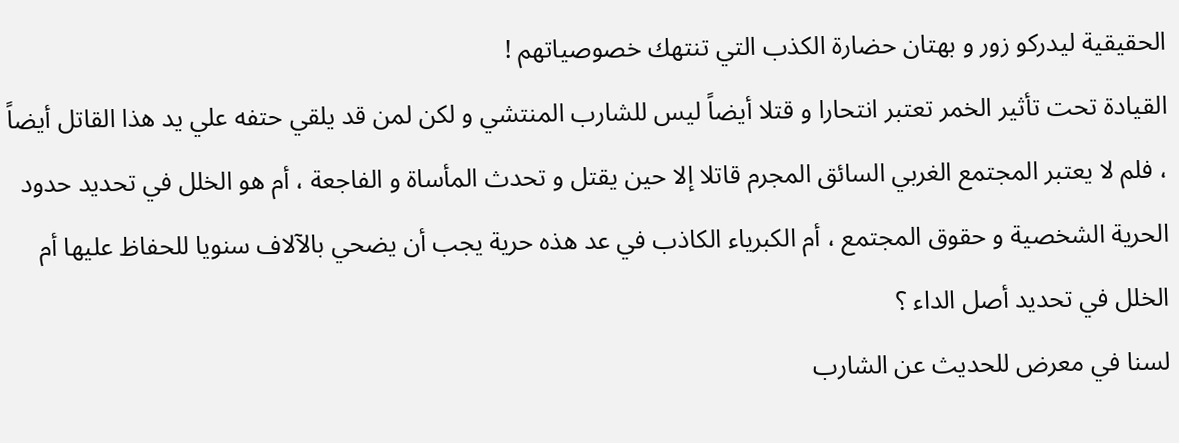الحقيقية ليدركو زور و بهتان حضارة الكذب التي تنتهك خصوصياتهم !
القيادة تحت تأثير الخمر تعتبر انتحارا و قتلا أيضاً ليس للشارب المنتشي و لكن لمن قد يلقي حتفه علي يد هذا القاتل أيضاً ، فلم لا يعتبر المجتمع الغربي السائق المجرم قاتلا إلا حين يقتل و تحدث المأساة و الفاجعة ، أم هو الخلل في تحديد حدود الحرية الشخصية و حقوق المجتمع ، أم الكبرياء الكاذب في عد هذه حرية يجب أن يضحي بالآلاف سنويا للحفاظ عليها أم الخلل في تحديد أصل الداء ؟
لسنا في معرض للحديث عن الشارب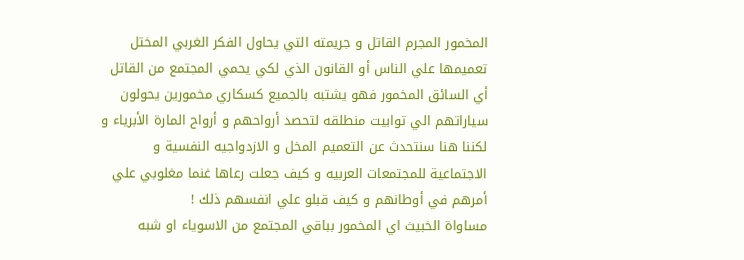المخمور المجرم القاتل و جريمته التي يحاول الفكر الغربي المختل تعميمها علي الناس أو القانون الذي لكي يحمي المجتمع من القاتل أي السائق المخمور فهو يشتبه بالجميع كسكاري مخمورين يحولون سياراتهم الي توابيت منطلقه لتحصد أرواحهم و أرواح المارة الأبرياء و لكننا هنا سنتحدث عن التعميم المخل و الازدواجيه النفسية و الاجتماعية للمجتمعات العربيه و كيف جعلت رعاها غنما مغلوبي علي أمرهم في أوطانهم و كيف قبلو علي انفسهم ذلك !
مساواة الخبيث اي المخمور بباقي المجتمع من الاسوياء او شبه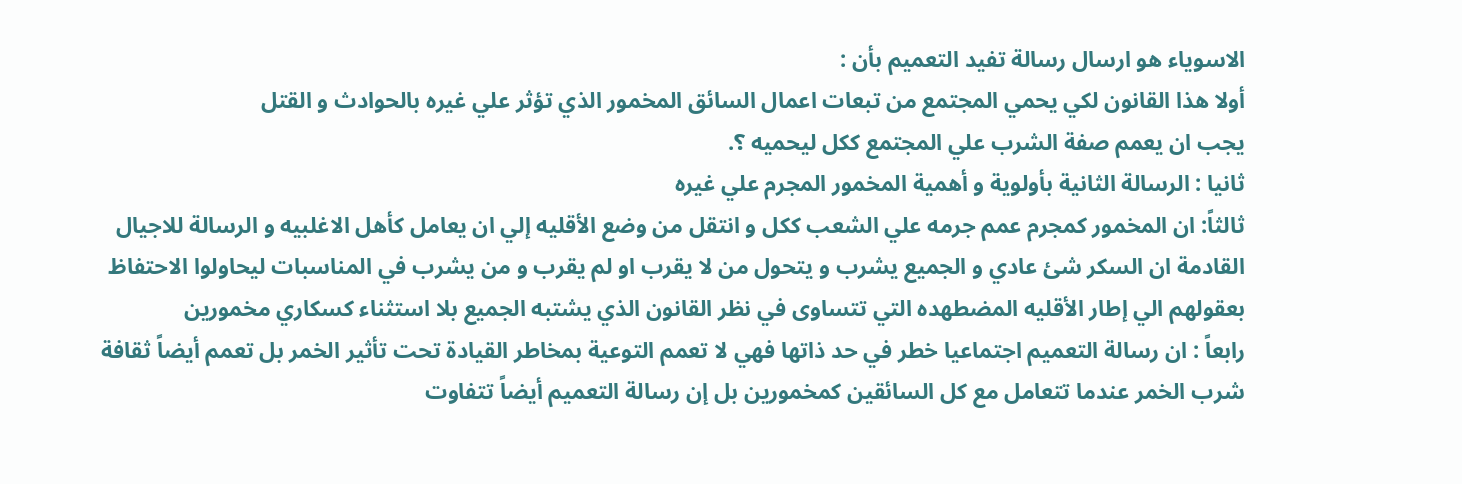الاسوياء هو ارسال رسالة تفيد التعميم بأن :
أولا هذا القانون لكي يحمي المجتمع من تبعات اعمال السائق المخمور الذي تؤثر علي غيره بالحوادث و القتل
يجب ان يعمم صفة الشرب علي المجتمع ككل ليحميه ؟.
ثانيا : الرسالة الثانية بأولوية و أهمية المخمور المجرم علي غيره
ثالثاً: ان المخمور كمجرم عمم جرمه علي الشعب ككل و انتقل من وضع الأقليه إلي ان يعامل كأهل الاغلبيه و الرسالة للاجيال القادمة ان السكر شئ عادي و الجميع يشرب و يتحول من لا يقرب او لم يقرب و من يشرب في المناسبات ليحاولوا الاحتفاظ بعقولهم الي إطار الأقليه المضطهده التي تتساوى في نظر القانون الذي يشتبه الجميع بلا استثناء كسكاري مخمورين
رابعاً : ان رسالة التعميم اجتماعيا خطر في حد ذاتها فهي لا تعمم التوعية بمخاطر القيادة تحت تأثير الخمر بل تعمم أيضاً ثقافة شرب الخمر عندما تتعامل مع كل السائقين كمخمورين بل إن رسالة التعميم أيضاً تتفاوت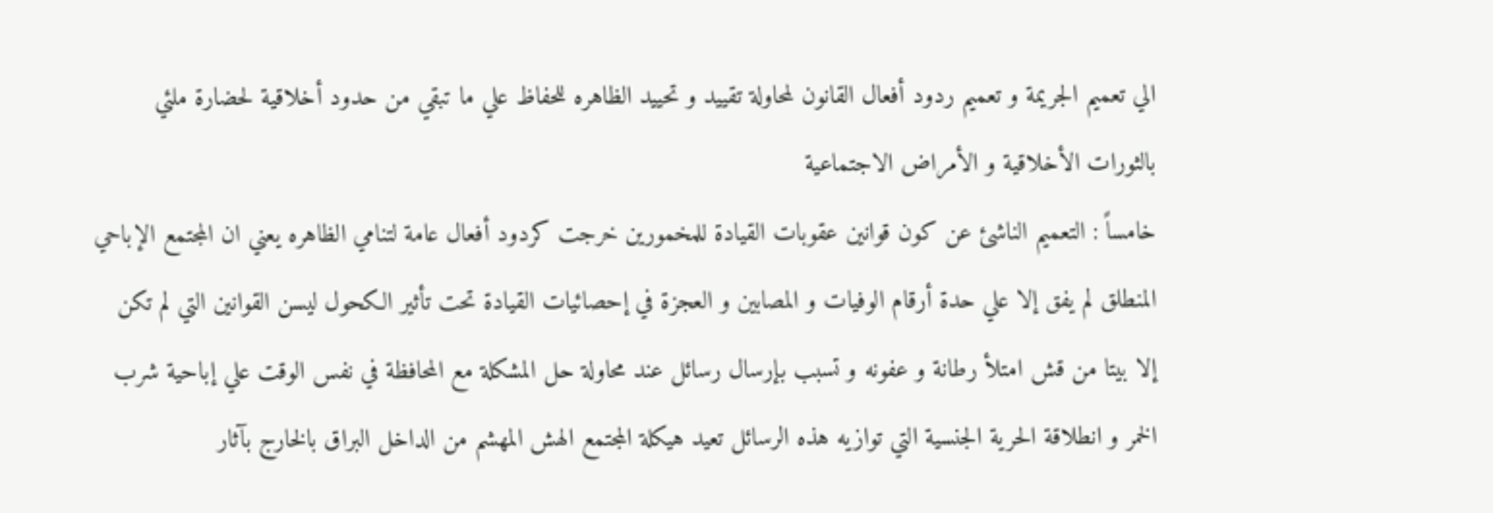الي تعميم الجريمة و تعميم ردود أفعال القانون لمحاولة تقييد و تحييد الظاهره للحفاظ علي ما تبقي من حدود أخلاقية لحضارة ملئي بالثورات الأخلاقية و الأمراض الاجتماعية
خامساً : التعميم الناشئ عن كون قوانين عقوبات القيادة للمخمورين خرجت كردود أفعال عامة لتنامي الظاهره يعني ان المجتمع الإباحي المنطلق لم يفق إلا علي حدة أرقام الوفيات و المصابين و العجزة في إحصائيات القيادة تحت تأثير الكحول ليسن القوانين التي لم تكن إلا بيتا من قش امتلأ رطانة و عفونه و تسبب بإرسال رسائل عند محاولة حل المشكلة مع المحافظة في نفس الوقت علي إباحية شرب الخمر و انطلاقة الحرية الجنسية التي توازيه هذه الرسائل تعيد هيكلة المجتمع الهش المهشم من الداخل البراق بالخارج بآثار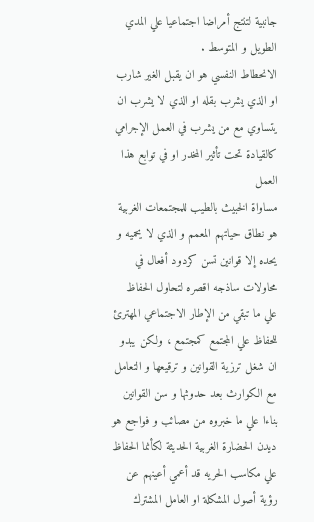جانبية لتنتج أمراضا اجتماعيا علي المدي الطويل و المتوسط .
الانحطاط النفسي هو ان يقبل الغير شارب او الذي يشرب بقله او الذي لا يشرب ان يتساوي مع من يشرب في العمل الإجرامي كالقيادة تحت تأثير المخدر او في توابع هذا العمل
مساواة الخبيث بالطيب للمجتمعات الغربية هو نطاق حياتهم المعمم و الذي لا يحميه و يحده إلا قوانين تسن كردود أفعال في محاولات ساذجه اقصره لتحاول الحفاظ علي ما تبقي من الإطار الاجتماعي المهترئ للحفاظ علي المجتمع كمجتمع ، ولكن يبدو ان شغل ترزية القوانين و ترقيعها و التعامل مع الكوارث بعد حدوثها و سن القوانين بناءا علي ما خبروه من مصائب و فواجع هو ديدن الحضارة الغربية الحديثة لكأنما الحفاظ علي مكاسب الحريه قد أعمي أعينهم عن رؤية أصول المشكلة او العامل المشترك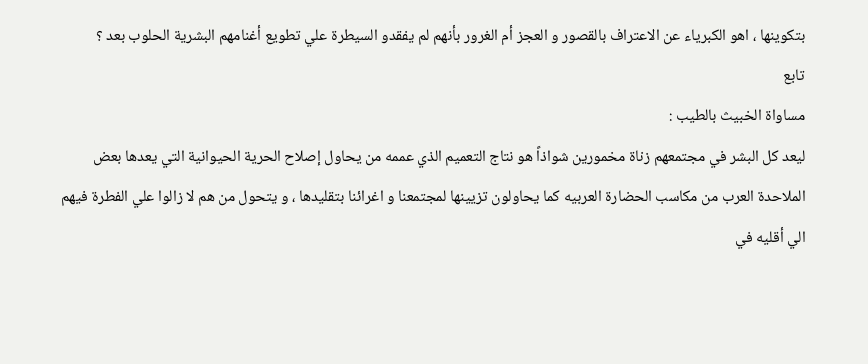بتكوينها ، اهو الكبرياء عن الاعتراف بالقصور و العجز أم الغرور بأنهم لم يفقدو السيطرة علي تطويع أغنامهم البشرية الحلوب بعد ؟
تابع
مساواة الخبيث بالطيب :
ليعد كل البشر في مجتمعهم زناة مخمورين شواذاً هو نتاج التعميم الذي عممه من يحاول إصلاح الحرية الحيوانية التي يعدها بعض الملاحدة العرب من مكاسب الحضارة العربيه كما يحاولون تزيينها لمجتمعنا و اغرائنا بتقليدها ، و يتحول من هم لا زالوا علي الفطرة فيهم الي أقليه في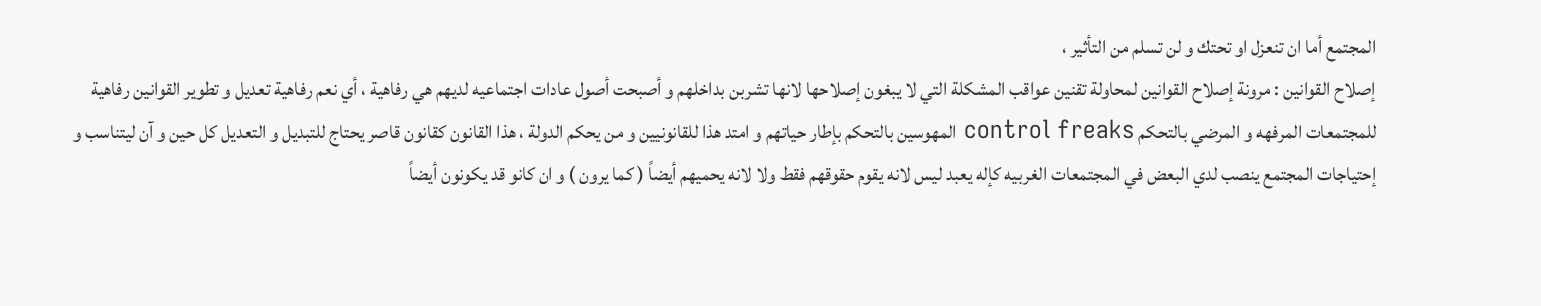المجتمع أما ان تنعزل او تحتك و لن تسلم من التأثير ،
إصلاح القوانين : مرونة إصلاح القوانين لمحاولة تقنين عواقب المشكلة التي لا يبغون إصلاحها لانها تشربن بداخلهم و أصبحت أصول عادات اجتماعيه لديهم هي رفاهية ، أي نعم رفاهية تعديل و تطوير القوانين رفاهية للمجتمعات المرفهه و المرضي بالتحكم control freaks المهوسين بالتحكم بإطار حياتهم و امتد هذا للقانونيين و من يحكم الدولة ، هذا القانون كقانون قاصر يحتاج للتبديل و التعديل كل حين و آن ليتناسب و إحتياجات المجتمع ينصب لدي البعض في المجتمعات الغربيه كإله يعبد ليس لانه يقوم حقوقهم فقط ولا لانه يحميهم أيضاً ( كما يرون ) و ان كانو قد يكونون أيضاً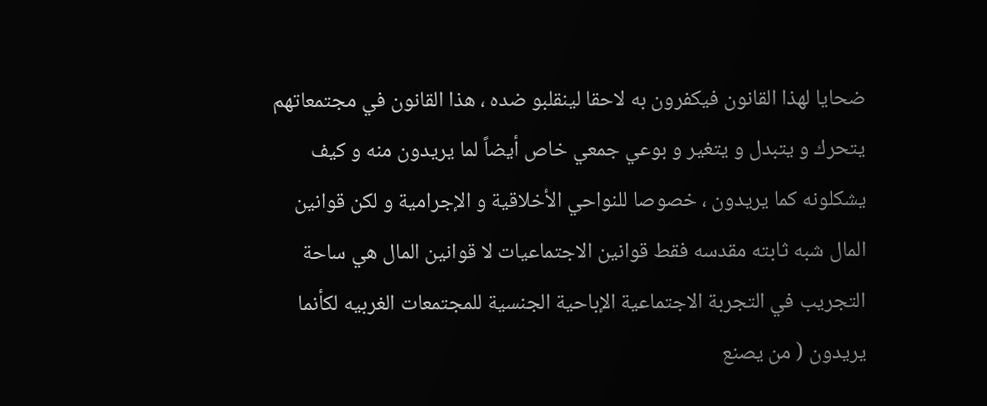ضحايا لهذا القانون فيكفرون به لاحقا لينقلبو ضده ، هذا القانون في مجتمعاتهم يتحرك و يتبدل و يتغير و بوعي جمعي خاص أيضاً لما يريدون منه و كيف يشكلونه كما يريدون ، خصوصا للنواحي الأخلاقية و الإجرامية و لكن قوانين المال شبه ثابته مقدسه فقط قوانين الاجتماعيات لا قوانين المال هي ساحة التجريب في التجربة الاجتماعية الإباحية الجنسية للمجتمعات الغربيه لكأنما يريدون ( من يصنع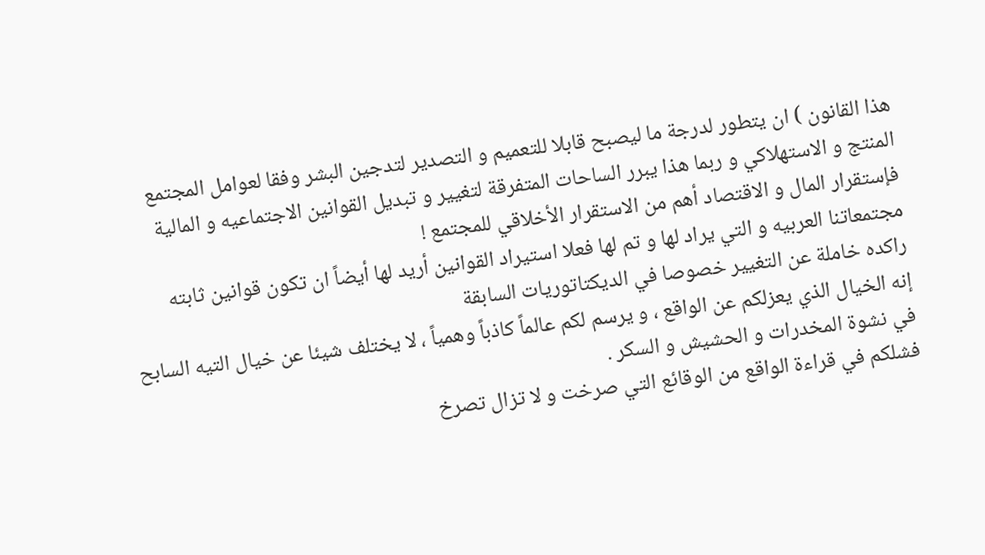هذا القانون ) ان يتطور لدرجة ما ليصبح قابلا للتعميم و التصدير لتدجين البشر وفقا لعوامل المجتمع المنتج و الاستهلاكي و ربما هذا يبرر الساحات المتفرقة لتغيير و تبديل القوانين الاجتماعيه و المالية فإستقرار المال و الاقتصاد أهم من الاستقرار الأخلاقي للمجتمع !
مجتمعاتنا العربيه و التي يراد لها و تم لها فعلا استيراد القوانين أريد لها أيضاً ان تكون قوانين ثابته راكده خاملة عن التغيير خصوصا في الديكتاتوريات السابقة
إنه الخيال الذي يعزلكم عن الواقع ، و يرسم لكم عالماً كاذباً وهمياً ، لا يختلف شيئا عن خيال التيه السابح في نشوة المخدرات و الحشيش و السكر .
فشلكم في قراءة الواقع من الوقائع التي صرخت و لا تزال تصرخ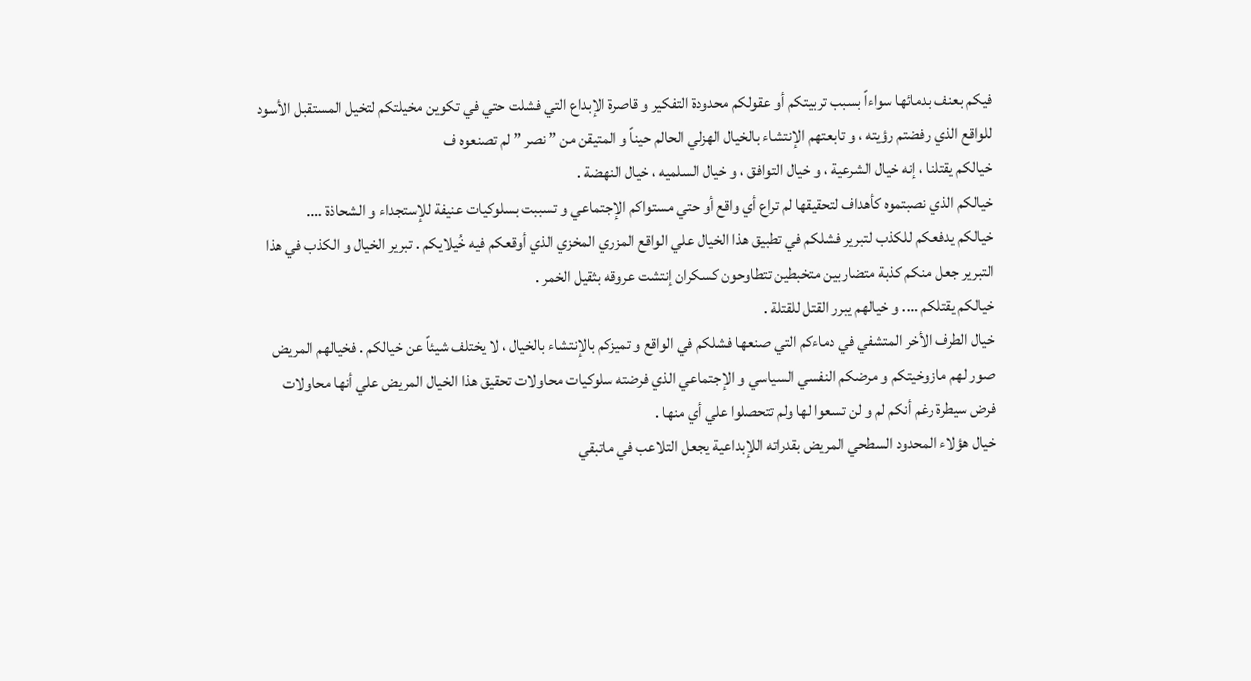فيكم بعنف بدمائها سواءاً بسبب تربيتكم أو عقولكم محدودة التفكير و قاصرة الإبداع التي فشلت حتي في تكوين مخيلتكم لتخيل المستقبل الأسود للواقع الذي رفضتم رؤيته ، و تابعتهم الإنتشاء بالخيال الهزلي الحالم حيناً و المتيقن من ” نصر ” لم تصنعوه ف
خيالكم يقتلنا ، إنه خيال الشرعية ، و خيال التوافق ، و خيال السلميه ، خيال النهضة .
خيالكم الذي نصبتموه كأهداف لتحقيقها لم تراع أي واقع أو حتي مستواكم الإجتماعي و تسببت بسلوكيات عنيفة للإستجداء و الشحاذة ….
خيالكم يدفعكم للكذب لتبرير فشلكم في تطبيق هذا الخيال علي الواقع المزري المخزي الذي أوقعكم فيه خُيلايكم . تبرير الخيال و الكذب في هذا التبرير جعل منكم كذبة متضاربين متخبطين تتطاوحون كسكران إنتشت عروقه بثقيل الخمر .
خيالكم يقتلكم …. و خيالهم يبرر القتل للقتلة .
خيال الطرف الأخر المتشفي في دماءكم التي صنعها فشلكم في الواقع و تميزكم بالإنتشاء بالخيال ، لا يختلف شيئاً عن خيالكم . فخيالهم المريض صور لهم مازوخيتكم و مرضكم النفسي السياسي و الإجتماعي الذي فرضته سلوكيات محاولات تحقيق هذا الخيال المريض علي أنها محاولات فرض سيطرة رغم أنكم لم و لن تسعوا لها ولم تتحصلوا علي أي منها .
خيال هؤلاء المحدود السطحي المريض بقدراته اللإبداعية يجعل التلاعب في ماتبقي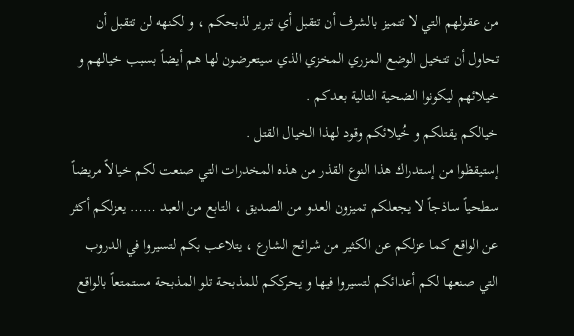من عقولهم التي لا تتميز بالشرف أن تتقبل أي تبرير لذبحكم ، و لكنهه لن تتقبل أن تحاول أن تتخيل الوضع المزري المخزي الذي سيتعرضون لها هم أيضاً بسبب خيالهم و خيلائهم ليكونوا الضحية التالية بعدكم .
خيالكم يقتلكم و خُيلائكم وقود لهذا الخيال القتل .
إستيقظوا من إستدراك هذا النوع القذر من هذه المخدرات التي صنعت لكم خيالاً مريضاً سطحياً ساذجاً لا يجعلكم تميزون العدو من الصديق ، التابع من العبد …… يعزلكم أكثر عن الواقع كما عزلكم عن الكثير من شرائح الشارع ، يتلاعب بكم لتسيروا في الدروب التي صنعها لكم أعدائكم لتسيروا فيها و يحرككم للمذبحة تلو المذبحة مستمتعاً بالواقع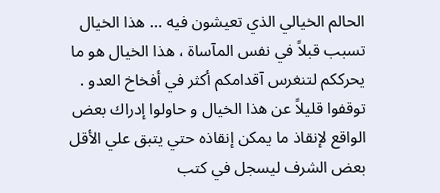الحالم الخيالي الذي تعيشون فيه … هذا الخيال تسبب قبلاً في نفس المآساة ، هذا الخيال هو ما يحرككم لتنغرس آقدامكم أكثر في أفخاخ العدو .
توقفوا قليلاً عن هذا الخيال و حاولوا إدراك بعض الواقع لإنقاذ ما يمكن إنقاذه حتي يتبق علي الأقل بعض الشرف ليسجل في كتب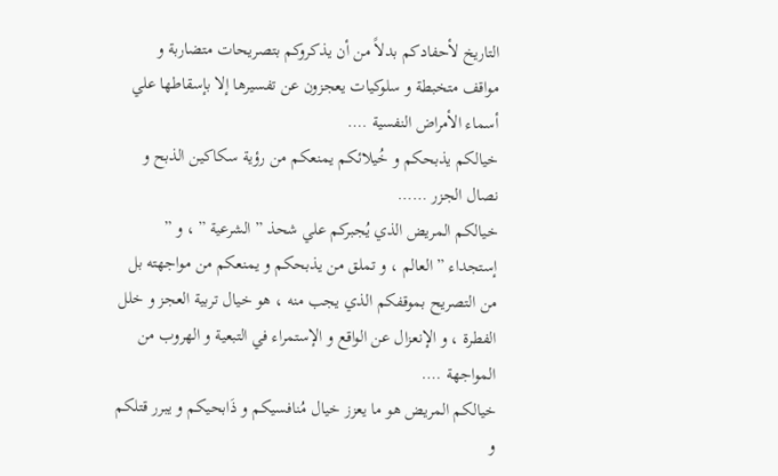التاريخ لأحفادكم بدلاً من أن يذكروكم بتصريحات متضاربة و مواقف متخبطة و سلوكيات يعجزون عن تفسيرها إلا بإسقاطها علي أسماء الأمراض النفسية ….
خيالكم يذبحكم و خُيلائكم يمنعكم من رؤية سكاكين الذبح و نصال الجزر ……
خيالكم المريض الذي يُجبركم علي شحذ ” الشرعية ” ، و ” إستجداء ” العالم ، و تملق من يذبحكم و يمنعكم من مواجهته بل من التصريح بموقفكم الذي يجب منه ، هو خيال تربية العجز و خلل الفطرة ، و الإنعزال عن الواقع و الإستمراء في التبعية و الهروب من المواجهة ….
خيالكم المريض هو ما يعزز خيال مُنافسيكم و ذَابحيكم و يبرر قتلكم و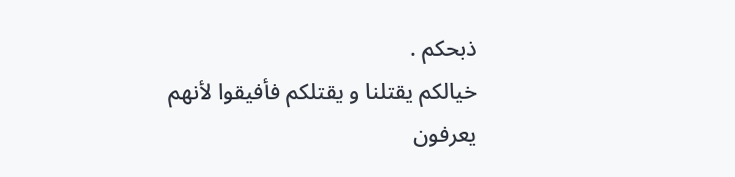ذبحكم .
خيالكم يقتلنا و يقتلكم فأفيقوا لأنهم يعرفون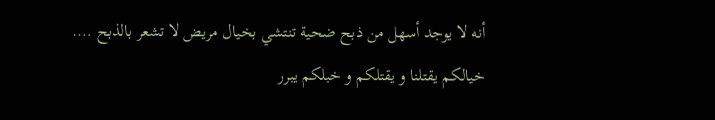أنه لا يوجد أسهل من ذبح ضحية تنتشي بخيال مريض لا تشعر بالذبح ….
خيالكم يقتلنا و يقتلكم و خبلكم يبرر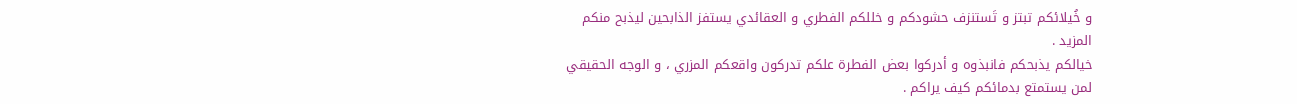و خُيلائكم تبتز و تَستنزف حشودكم و خللكم الفطري و العقائدي يستفز الذابحين ليذبح منكم المزيد .
خيالكم يذبحكم فانبذوه و أدركوا بعض الفطرة علكم تدركون واقعكم المزري ، و الوجه الحقيقي لمن يستمتع بدمائكم كيف يراكم .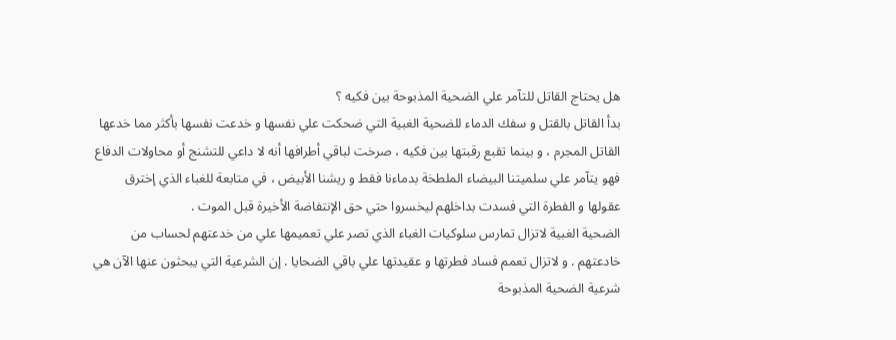هل يحتاج القاتل للتآمر علي الضحية المذبوحة بين فكيه ؟
بدأ القاتل بالقتل و سفك الدماء للضحية الغبية التي ضحكت علي نفسها و خدعت نفسها بأكثر مما خدعها القاتل المجرم ، و بينما تقبع رقبتها بين فكيه ، صرخت لباقي أطرافها أنه لا داعي للتشنج أو محاولات الدفاع فهو يتآمر علي سلميتنا البيضاء الملطخة بدماءنا فقط و ريشنا الأبيض ، في متابعة للغباء الذي إخترق عقولها و الفطرة التي فسدت بداخلهم ليخسروا حتي حق الإنتفاضة الأخيرة قبل الموت .
الضحية الغبية لاتزال تمارس سلوكيات الغباء الذي تصر علي تعميمها علي من خدعتهم لحساب من خادعتهم . و لاتزال تعمم فساد فطرتها و عقيدتها علي باقي الضحايا . إن الشرعية التي يبحثون عنها الآن هي شرعية الضحية المذبوحة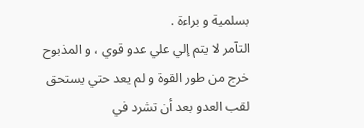بسلمية و براءة .
التآمر لا يتم إلي علي عدو قوي ، و المذبوح خرج من طور القوة و لم يعد حتي يستحق لقب العدو بعد أن تشرد في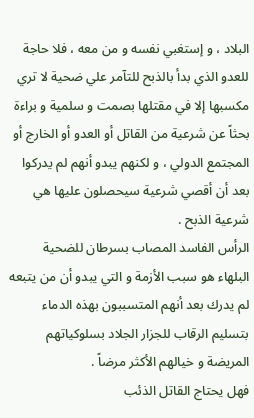البلاد ، و إستغبي نفسه و من معه ، فلا حاجة للعدو الذي بدأ بالذبح للتآمر علي ضحية لا تري مكسبها إلا في مقتلها بصمت و سلمية و براءة بحثاً عن شرعية من القاتل أو العدو أو الخارج أو المجتمع الدولي ، و لكنهم يبدو أنهم لم يدركوا بعد أن أقصي شرعية سيحصلون عليها هي شرعية الذبح .
الرأس الفاسد المصاب بسرطان للضحية البلهاء هو سبب الأزمة و التي يبدو أن من يتبعه لم يدرك بعد أنهم المتسببون بهذه الدماء بتسليم الرقاب للجزار الجلاد بسلوكياتهم المريضة و خيالهم الأكثر مرضاً .
فهل يحتاج القاتل الذئب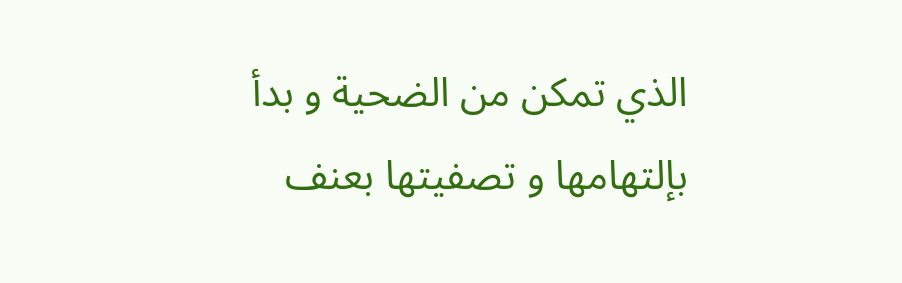الذي تمكن من الضحية و بدأ بإلتهامها و تصفيتها بعنف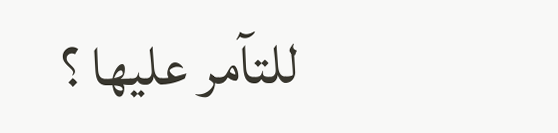للتآمر عليها ؟